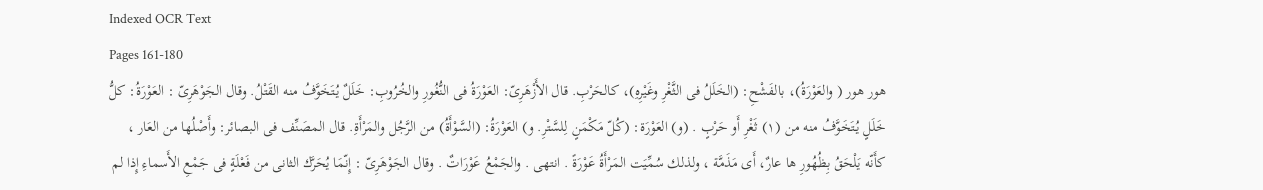Indexed OCR Text
Pages 161-180
هور هور ( والعَوْرَةُ)، بالفَشْحِ: (الخَلَلُ فى الثَّغْرِ وغَيْرِهِ)، كالحَرْبِ. قال الأَزْهَرِىّ: العَوْرَةُ فى النُّغُورِ والخُرُوبِ: خَلَلٌ يُتَخَوَّفُ منه القَتْلُ. وقال الجَوْهَرِىّ : العَوْرَةُ: كلُّ خَلَلٍ يُتَخَوَّفُ منه من (١) ثَغْرِ أَو حَرْبٍ . (و) العَوْرَة: (كُلّ مَكْمَنٍ لِلسَّتْرِ. و) العَوْرَةُ: (السَّوْأَةُ) من الرَّجُل والمَرْأَةِ. قال المصَنِّف فى البصائر: وأَصْلُها من العَار ، كأَنّه يَلْحَقُ بِظُهُورِ ها عارٌ، أَى مَذَمَّة ، ولذلك سُمِّيَت المَرْأَةُ عَوْرَةً . انتهى . والجَمْعُ عَوْرَاتٌ . وقال الجَوْهَرِىّ : إِنّمَا يُحَرَّك الثانى من فَعْلَةٍ فى جَمْعِ الأَسماءِ إِذا لم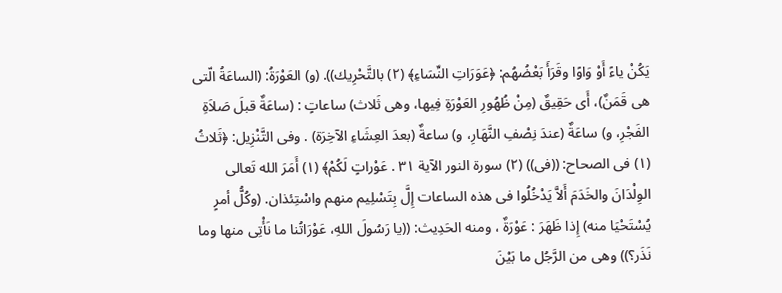يَكُنْ ياءً أَوْ وَاوًا وقَرَأَ بَعْضُهُم: ﴿عَوَرَاتِ النِّسَاءِ﴾ (٢) بالتَّحْرِيك)). (و) العَوْرَةُ: (الساعَةُ الّتى هى قَمَنٌ)، أَى حَقِيقٌ (مِنْ ظُهُورِ العَوْرَةِ فِيها، وهى ثَلاث) ساعاتٍ : (ساعَةٌ قبلَ صَلاَةِ الفَجْرِ، و) ساعَةٌ (عندَ نِصْفِ النَّهَارِ، و) ساعةٌ (بعدَ العِشَاءِ الآخِرَة) . وفى التَّنْزِيل: ﴿ثَلاثُ (١) فى الصحاح: ((فى)) (٢) سورة النور الآية ٣١ . عَوْراتٍ لَكُمْ﴾ (١) أَمَرَ الله تَعالى الوِلْدَانَ والخَدَمَ أَلاَّ يَدْخُلُوا فى هذه الساعات إِلَّ بِتَسْلِيم منهم واسْتِئذان. (وكُلُّ أمرٍ يُسْتَحْيَا منه) إِذا ظَهَرَ : عَوْرَةٌ ، ومنه الحَدِيث: ((يا رَسُولَ اللهِ، عَوْرَاتُنا ما نَأْتِى منها وما نَذَر؟)) وهى من الرَّجُل ما بَيْنَ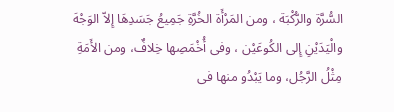السُّرَّة والرُّكْبَة ، ومن المَرْأَة الخُرَّةِ جَمِيعُ جَسَدِهَا إِلاّ الوَجْهَ والْيَدَيْنِ إِلى الكُوعَيْن ، وفى أُخْمَصِها خِلافٌ، ومن الأَمَةِ مِثْلُ الرَّجُل، وما يَبْدُو منها فى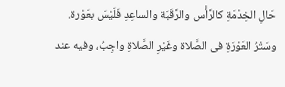حَالِ الخِدْمَةِ كالرَّأْس والرَّقَبَة والساعِدِ فَلَيْسَ بعَوْرة. وسَتْرُ العَوْرَةِ فى الصَّلاة وغَيْرِ الصَّلاةِ واجِبُ، وفيه عند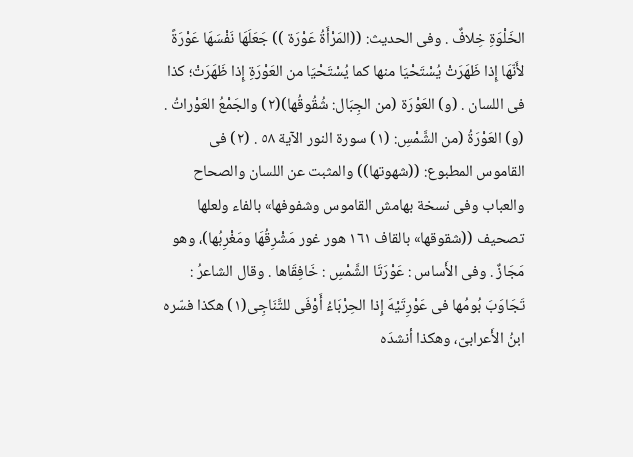الخَلْوَةِ خِلافٌ . وفى الحديث: ((المَرْأَةُ عَوْرَة )) جَعَلَهَا نَفْسَهَا عَوْرَةً لأَنّهَا إِذا ظَهَرَتْ يُسْتَحْيَا منها كما يُسْتَحْيَا من العَوْرَةِ إِذا ظَهَرَتْ؛ كذا فى اللسان . (و) العَوْرَة (من الجِبَال: شُقُوقُها)(٢) والجَمْعُ العَوْراتُ . (و) العَوْرَةُ (من الشَّمْسِ: (١) سورة النور الآية ٥٨ . (٢) فى القاموس المطبوع: ((شهوتها)) والمثبت عن اللسان والصحاح والعباب وفى نسخة بهامش القاموس وشفوفها» بالفاء ولعلها تصحيف ((شقوقها» بالقاف ١٦١ هور غور مَشْرِقُهَا ومَغْرِبُها)، وهو مَجَازٌ . وفى الأَساس : عَوْرَتَا الشَّمْسِ : خَافِقَاها . وقال الشاعرُ : تَجَاوَبَ بُومُها فى عَوْرِتَيْهَ إِذا الحِرْبَاءُ أَوْفَى للتَّنَاجِى(١) هكذا فسّره ابنُ الأَعرابىّ، وهكذا أنشدَه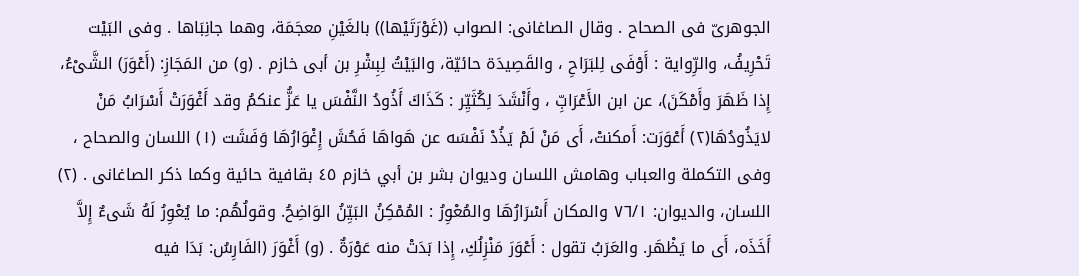الجوهرىّ فى الصحاح . وقال الصاغانى: الصواب ((غَوْرَتَيْها)) بالغَيْنِ معجَمَة، وهما جانِبَاها . وفى البَيْت تَحْرِيفُ، والرِّواية : أَوْفَى لِلبَرَاحِ ، والقَصِيدَة حائيّة، والبَيْتُ لِبِشْرِ بن أبی خازم . (و) من المَجَازِ: (أَعْوَرَ) الشَّىْءُ، إِذا ظَهَرَ وأَمْكَنَ)، عن ابن الأَعْرَابِّ ، وأَنْشَدَ لِكُثَيِّر : كَذَاكَ أَذُودُ النَّفْسَ يا عَزُّ عنكمُ وقد أَغْوَرَتْ أَسْرَابُ مَنْ لايَذُودُهَا(٢) أَعْوَرَت: أَمكنتْ، أَى مَنْ لَمْ يَذُدْ نَفْسَه عن هَواهَا فَحُشَ إِغْوَارُهَا وَفَشَت (١) اللسان والصحاح ، وفى التكملة والعباب وهامش اللسان وديوان بشر بن أبي خازم ٤٥ بقافية حائية وكما ذكر الصاغانى . (٢) اللسان، والديوان: ٧٦/١ والمكان أَسْرَارُهَا والمُعْوِرُ : المُمْكِنُ البَيِّنُ الوَاضِحُ. وقولُهُم: ما يُعْوِرُ لَهُ شَىءٌ إِلاَّ أَخَذَه، أَى ما يَظْهَر. والعَرَبُ تقول : أَعْوَرَ مَنْزِلُكِ، إِذا بَدَتْ منه عَوْرَةٌ . (و) أَغْوَرَ (الفَارِسُ: بَدَا فيه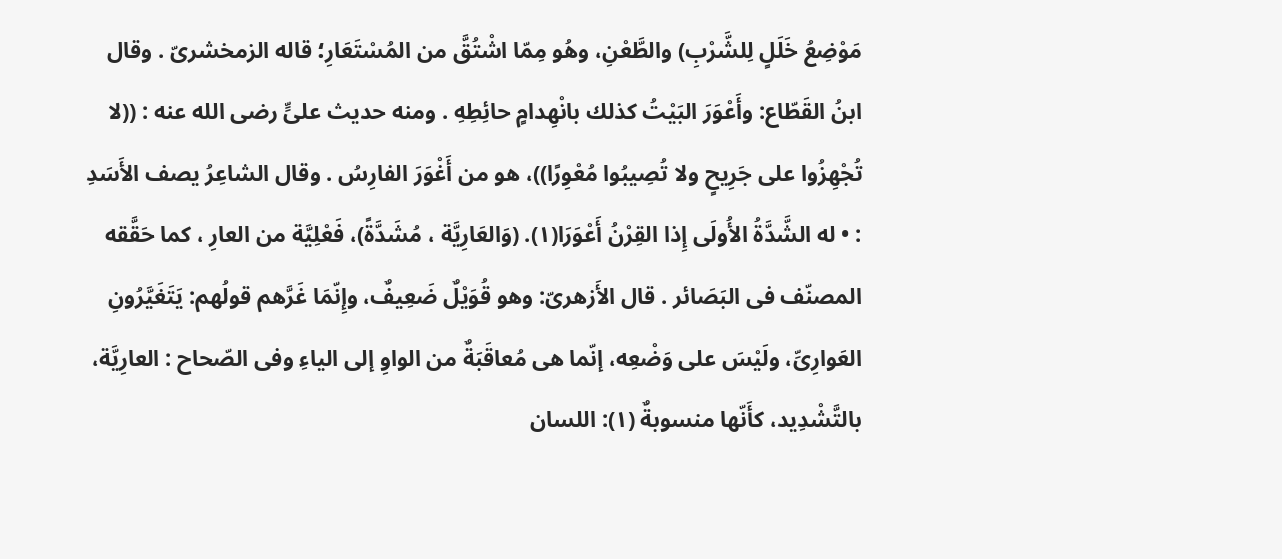مَوْضِعُ خَلَلٍ لِلشَّرْبِ) والطَّعْنِ، وهُو مِمّا اشْتُقَّ من المُسْتَعَارِ؛ قاله الزمخشرىّ . وقال ابنُ القَطّاع: وأَعْوَرَ البَيْتُ كذلك بانْهِدامٍ حائِطِهِ . ومنه حديث علىٍّ رضى الله عنه : ((لا تُجْهِزُوا على جَرِيحٍ ولا تُصِيبُوا مُعْوِرًا))، هو من أَغْوَرَ الفارِسُ . وقال الشاعِرُ يصف الأَسَدِ : • له الشَّدَّةُ الأُولَى إِذا القِرْنُ أَعْوَرَا(١). (وَالعَارِيَّة ، مُشَدَّةً)، فَعْلِيَّة من العارِ ، كما حَقَّقه المصنّف فى البَصَائر . قال الأَزهرىّ: وهو قُوَيْلٌ ضَعِيفٌ، وإِنّمَا غَرَّهم قولُهم: يَتَغَيَّرُونِ العَوارِىِّ، ولَيْسَ على وَضْعِه، إنّما هى مُعاقَبَةٌ من الواوِ إلى الياءِ وفى الصّحاح : العارِيَّة، بالتَّشْدِيد، كأَنّها منسوبةٌ (١): اللسان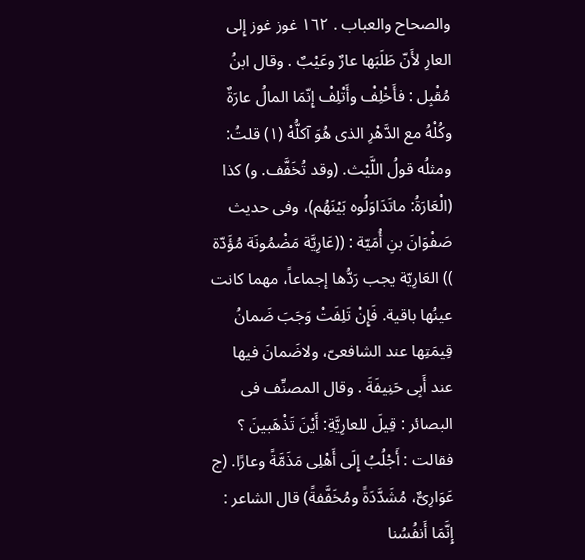والصحاح والعباب . ١٦٢ غوز غوز إِلى العارِ لأَنّ طَلَبَها عارٌ وعَيْبٌ . وقال ابنُ مُقْبِل : فأَخْلِفْ وأَتْلِفْ إِنّمَا المالُ عارَةٌ وكُلْهُ مع الدَّهْرِ الذى هُوَ آكلُّهْ (١) قلتُ: ومثلُه قولُ اللَّيْث. (وقد تُخَفَّف. و) كذا (الْعَارَةُ: ماتَدَاوَلُوه بَيْنَهُم)، وفى حديث صَفْوَانَ بنِ أُمَيّة : ((عَارِيَّة مَضْمُونَة مُؤَدّة )) العَارِيّة يجب رَدُّها إجماعاً، مهما كانت عينُها باقية. فَإِنْ تَلِفَتْ وَجَبَ ضَمانُ قِيمَتِها عند الشافعىّ، ولاضَمانَ فيها عند أَبِى حَنِيفَةَ . وقال المصنِّف فى البصائر : قِيلَ للعارِيَّةِ: أَيْنَ تَذْهَبينَ ؟ فقالت : أَجْلُبُ إِلَى أَهْلِى مَذَمَّةً وعارًا. (ج عَوَارِىٌّ، مُشَدَّدَةً ومُخَفَّفةً) قال الشاعر : إِنَّمَا أَنفُسُنا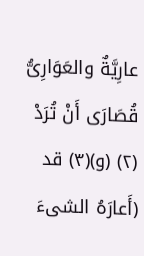عارِيَّةٌ والعَوَارِىُّ قُصَارَى أَنْ تُرَدْ (٢) (و)(٣) قد (أَعارَهُ الشىءَ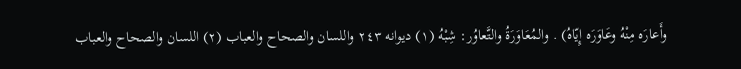وأَعارَه مِنْهُ وعَاوَرَه إِيّاهُ) . والمُعَاوَرَةُ والتَّعاوُر: شِبْهُ (١) ديوانه ٢٤٣ واللسان والصحاح والعباب (٢) اللسان والصحاح والعباب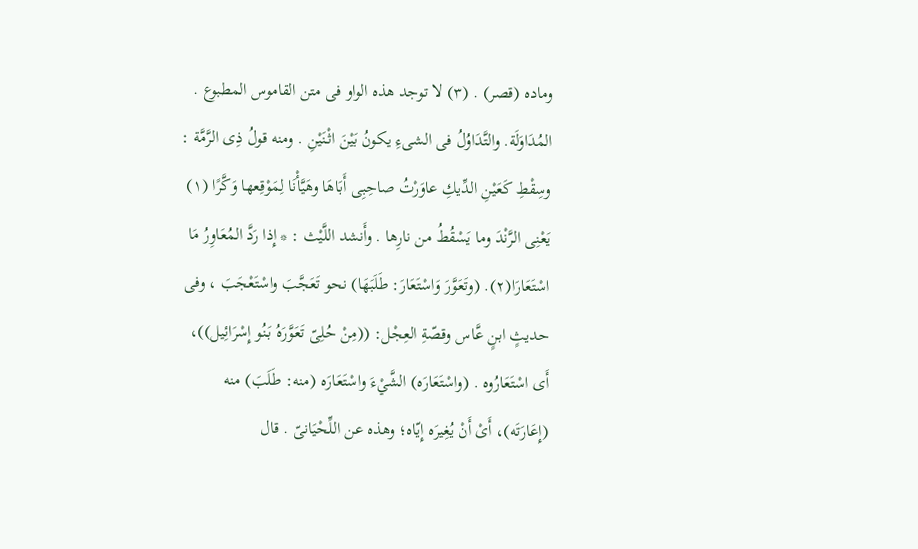وماده (قصر) . (٣) لا توجد هذه الواو فى متن القاموس المطبوع . المُدَاوَلَة. والتَّدَاوُلُ فى الشىءِ يكونُ بَيْنَ اثْنَيْنِ . ومنه قولُ ذِى الرَّمَّة : وسِقْطِ كَعَيْنِ الدِّيكِ عاوَرْتُ صاحِبِى أَبَاهَا وهَيَّأْنَا لِمَوْقِعها وَكَّرًا (١) يَعْنِى الرَّنْدَ وما يَسْقُطُ من نارِها . وأَنشد اللَّيْث : * إِذا رَدَّ المُعَاوِرُ مَا اسْتَعَارَا(٢). (وتَعَوَّرَ وَاسْتَعَارَ: طَلَبَهَا) نحو تَعَجَّبَ واسْتَعْجَبَ ، وفى حديثٍ ابنٍ عَّاس وقصّةِ العِجْل: ((مِنْ حُلِىّ تَعَوَّرَهُ بَنُو إِسْرَائِيل))، أَى اسْتَعَارُوه . (واسْتَعَارَه) الشَّيْءَ واسْتَعَارَه (منه: طَلَبَ) منه (إِعَارَتَه)، أَىْ أَنْ يُغِيرَه إِيّاه؛ وهذه عن اللِّحْيَانىّ . قال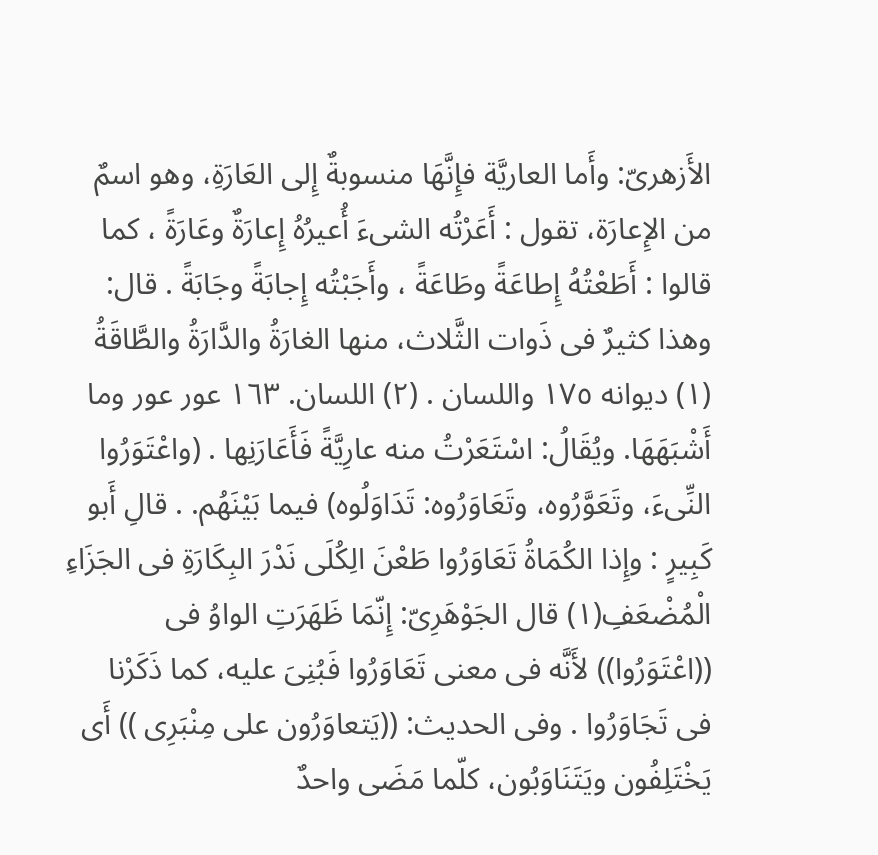الأَزهرىّ: وأَما العاريَّة فإِنَّهَا منسوبةٌ إِلى العَارَةِ، وهو اسمٌ من الإِعارَة، تقول : أَعَرْتُه الشىءَ أُعيرُهُ إِعارَةٌ وعَارَةً ، كما قالوا : أَطَعْتُهُ إِطاعَةً وطَاعَةً ، وأَجَبْتُه إِجابَةً وجَابَةً . قال: وهذا كثيرٌ فى ذَوات الثَّلاث، منها الغارَةُ والدَّارَةُ والطَّاقَةُ (١) ديوانه ١٧٥ واللسان . (٢) اللسان. ١٦٣ عور عور وما أَشْبَهَهَا. ويُقَالُ: اسْتَعَرْتُ منه عارِيَّةً فَأَعَارَنِها . (واعْتَوَرُوا النِّىءَ، وتَعَوَّرُوه، وتَعَاوَرُوه: تَدَاوَلُوه) فيما بَيْنَهُم. . قالِ أَبو كَبِيرٍ : وإِذا الكُمَاةُ تَعَاوَرُوا طَعْنَ الِكُلَى نَدْرَ البِكَارَةِ فى الجَزَاءِ الْمُضْعَفِ(١) قال الجَوْهَرِىّ: إِنّمَا ظَهَرَتِ الواوُ فی ((اعْتَوَرُوا)) لأَنَّه فى معنى تَعَاوَرُوا فَبُنِىَ عليه، كما ذَكَرْنا فى تَجَاوَرُوا . وفى الحديث: ((يَتعاوَرُون على مِنْبَرِى )) أَى يَخْتَلِفُون ويَتَنَاوَبُون، كلّما مَضَى واحدٌ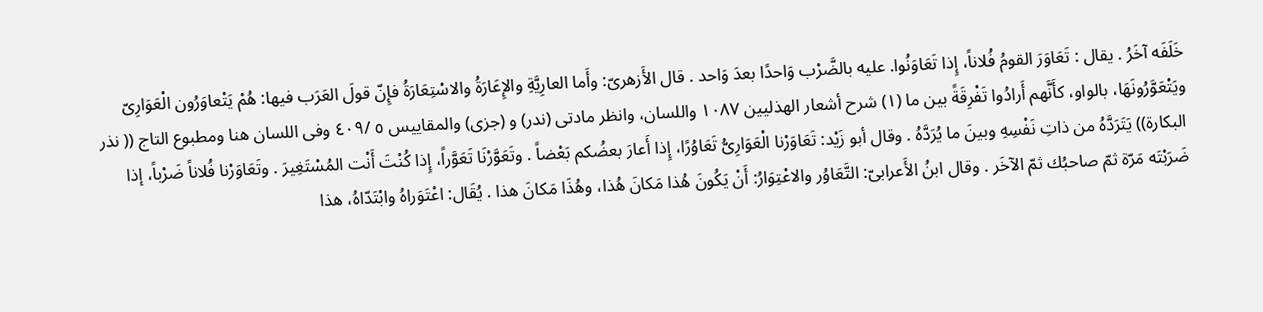خَلَفَه آخَرُ . يقال : تَعَاوَرَ القومُ فُلاناً، إِذا تَعَاوَنُوا. عليه بالضَّرْب وَاحدًا بعدَ وَاحد . قال الأَزهرىّ: وأَما العارِيَّةِ والإِعَارَةُ والاسْتِعَارَةُ فإِنّ قولَ العَرَب فيها: هُمْ يَتْعاوَرُون الْعَوَارِىّ ويَتْعَوَّرُونَهَا، بالواو، كأَنَّهم أَرادُوا تَفْرِقَةً بین ما (١) شرح أشعار الهذليين ١٠٨٧ واللسان، وانظر مادتى (ندر) و (جزى) والمقاييس ٥ /٤٠٩ وفى اللسان هنا ومطبوع التاج (( نذر البكارة)) يَتَرَدَّهُ من ذاتِ نَفْسِهِ وبينَ ما يُرَدَّهُ . وقال أبو زَيْد: تَعَاوَرْنا الْعَوَارِىُّ تَعَاوُرًا، إِذا أَعارَ بعضُكم بَعْضاً . وتَعَوَّرْنَا تَعَوَّراً، إِذا كُنْتَ أَنْت المُسْتَغِيرَ . وتَعَاوَرْنا فُلاناً ضَرْباً، إذا ضَرَبْتَه مَرّة ثمّ صاحبُك ثمّ الآخَر . وقال ابنُ الأَعرابىّ: التَّعَاوُر والاعْتِوَارُ: أَنْ يَكُونَ هُذا مَكانَ هُذا، وهُذَا مَكانَ هذا . يُقَال: اعْتَوَراهُ وابْتَدّاهُ، هذا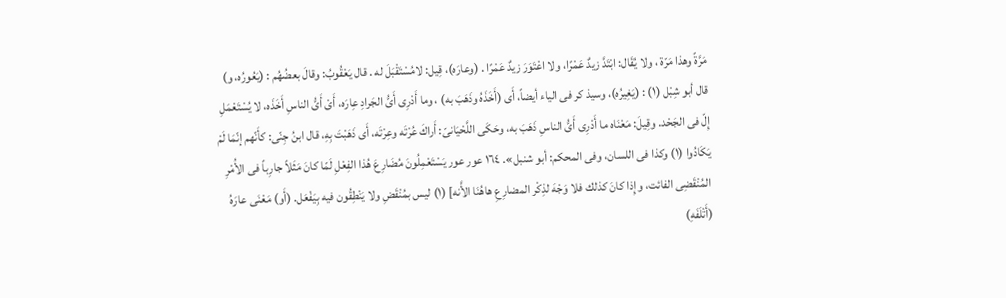مَرَّةً وهذا مَرّة ، ولا يُقَال: ابْتَدَّ زيدٌ عَمْرًا، ولا اعْتَوَرَ زيدٌ عَمْرًا . (وعارَه)، قِيل: لامُسْتَقْبَلَ له . قال يَعْقُوبُ: وقالَ بعضُهُم : (يَعُورُه، و) قال أبو شِبْل (١) : (يَغِيرُه)، وسیذ کر فی الياء أيضاً، أَى (أَخَذَهُ وذَهَبَ به) ، وما أَدْرِى أَىُّ الجَرادِ عِارَه، أَىْ أَىُّ الناسِ أَخَذَه، لا يُسْتَعْمَلِ إِلّ فى الجَحْد. وقِيلَ: مَعْنَاه ما أَدْرِى أَىُّ الناسِ ذَهَبَ به، وحَكَى اللَّحْيَانىّ: أَراكَ عُرْتَه وعِرْتَه، أَى ذَهَبْتَ بِهِ، قال ابنُ جِنّى: كأَنّهم إنّمَا لَمْ يَكَادُوا (١) وكذا فى اللسان، وفى المحكم: أبو شنبل». ١٦٤ عور عور يَسْتَعْمِلُونَ مُضَارِعَ هُذا الفِعْلِ لَمّا كانَ مَثَلاً جارِباً فى الأُمْرِ المُنْقَضِى الفائت، وإِذا كانَ كذلك فلا وَجْهَ لذِكْر المضارِعِ هاهُنَا الأَّنه] (١) ليس بمُنْقَضِ ولا يَنْطِقُون فيه بِيَفْعَل. (أَو) مَعْنَى عارَهُ (أَتْلَفَهِ)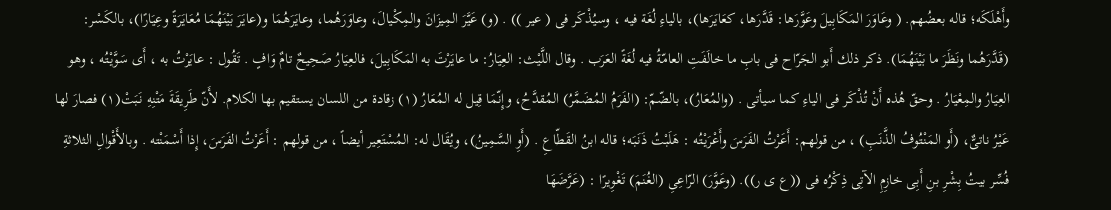وأَهْلَكَه؛ قاله بعضُهم. ( وعَاوَرَ المَكَابِيلَ وعَوَّرَها: قَدَّرَها، كعَايَرَها)، بالياءِ لُغَة فيه ، وسيُذْكَر فى ( عير )) . (و) عَيَّرَ المِيزَانَ والمِكْيالَ، وعاوَرَهُما، وعايَرَهُمَا و(عايَرَ بَيْنَهُمَا مُعَايَرَةً وعِيَارًا)، بالكَسْر: (قَدَّرَهُما ونَظَرَ ما بَيْنَهُمَا). ذكر ذلك أَبو الجَرّاح فى بابِ ما خالَفَتِ العامّةُ فيه لُغَةً العَرَب . وقال اللَّيْث: العِيَارُ: ما عايَرْتَ به المَكَابِيلَ، فالعِيَارُ صَحِيحٌ تامٌ وَافٍ . تَقُول : عايَرْتُ به ، أَى سَوَّيْتُه ، وهو العِيَارُ والمِعْيَارُ . وحقّ هُذه أَنْ تُذْكَر فى الياءِ كما سيأتى . (والمُعَارُ)، بالضّمّ: (الفَرَمُ المُضَمَّرُ) المُقدَّحُ، وإِنّمَا قِيل له المُعَارُ (١) زقادة من اللسان يستقيم بها الكلام. لأَنّ طَرِيقَةَ مَتْنِهِ نَبَتْ(١) فصارَ لها عَيْرُ ناتىٌّ، (أَو المَنْتُوفُ الذَّنَبِ) ، من قولهم: أَعَرْتُ الفَرَسَ وأَعْرَيْتُه : هَلَبْتُ ذَنَبَه؛ قاله ابنُ القَطّاعِ . (أَوِ السَّمِينُ)، ويُقَال له: المُسْتَعِير أيضاً ، من قولهم : أَعَرْتُ الفَرَسَ، إِذا أَسْمَنْته . وبالأَقْوالِ الثلاثةِ فُسِّر بيتُ بِشْرِ بنِ أَبِى خازِمِ الآتِى ذِكْرُه فى ((ع ی ر)). (وعَوَّرَ) الرّاعِىِ (الغُنَمَ) تَغْوِيرًا : (عَرَّضَهَا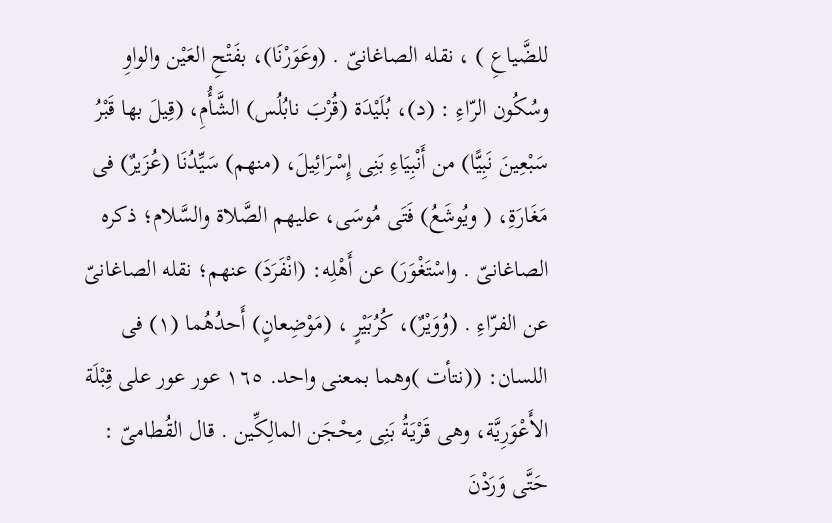للضَّياعِ ) ، نقله الصاغانىّ . (وعَوَرْنَا)، بفَتْحِ العَيْن والواوِ وسُكُون الرّاءِ : (د)، بُلَيْدَة (قُرْبَ نابُلُس) الشَّأُمِ، (قِيلَ بها قَبْرُ سَبْعِينَ نَبِيًّا) من أَنْبِيَاءِ بَنِى إِسْرَائِيلَ، (منهم) سَيِّدُنَا (عُزَيرٌ) فى مَغَارَةِ، ( ويُوشَعُ) فَتَى مُوسَى، عليهم الصَّلاة والسَّلام؛ ذكره الصاغانىّ . واسْتَغْوَرَ) عن أَهْلِه: (انْفَرَدَ) عنهم؛ نقله الصاغانىّ عن الفرّاءِ . (وُوَيْرٌ)، كُرُبَيْرٍ ، (مَوْضِعانٍ) أَحدُهُما (١) فى اللسان: ((نتأت )وهما بمعنى واحد. ١٦٥ عور عور على قِبْلَة الأَعْوَرِيَّة، وهى قَرْيَةُ بَنِى مِحْجَن المالِكِّين . قال القُطامىّ : حَتَّى وَرَدْنَ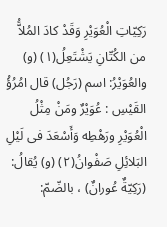رَكِيّاتِ الْعُوَيْرِ وَقَدْ كادَ المُلاَُّ من الكُتّانِ يَشْتَعِلُ(١) (و) والعُوَيْرُ: اسم (رَجُل) قال امُرُؤُ القَيْسِ : عُوَيْرٌ ومَنْ مِثْلُ الْعُوَيْرِ ورَهْطِه وَأَسْعَدَ فى لَيْلِ البَلائِلِ صَفْوانُ(٢) (و) يُقالُ: (رَكِيّةٌ عُورانٌ) ، بالضّمّ: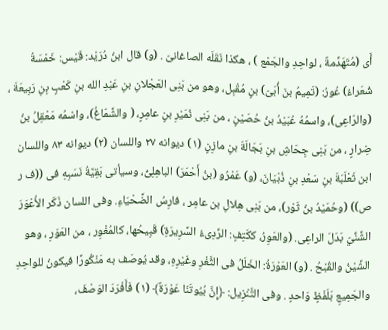أَى (مُتَهَدِّمةٌ ، لواحِدِ والجَمْع ) ، هكذا نَقَلَه الصاغانىّ . (و) قال ابنُ دُرَيْد: قَيْس: خَمْسَةُ شُعَراءُ) عُورُ: (تَمِيمُ بنَ أُبَىّ) بنٍ مُقْبِل، وهو من بَنِى العَجْلانِ بنِ عَبْدِ الله بنِ كَعْبٍ بِنِ رَبِيعَةَ ، (والرّاعِى)، واسمُهُ عُبَيْدُ بنُ حُصَيْنٍ ، من بَنِى نُمَيْرِ بنٍ عامِرٍ، ( والشَّمّاغُ)، واسْمُه مَعْقِلُ بنُ ضِرارٍ ، من بَنِى جِحَاشِ بنِ بَجَالَةَ بنِ مازِنٍ (١) ديوانه ٢٧ واللسان (٢) ديوانه ٨٣ واللسان ابن ثَعْلَبَةَ بنِ سَعْدِ بنِ ذُبْيَانَ، (و) عَمْرُو (بنُ أَحْمَرَ) الباهِلِىُّ، وسيأتى بَقِيَّةُ نَسَبِهِ فى ((ف ر ص)) (وحُمَيْدُ بنُ ثَوْر)، من بَنِى هِلالِ بن عامِر ، فارِسُ الضَّحْيَاءِ. وفى اللسان ذَكَر الأُعْوَرَ الشَّنِّيّ بَدَلَ الراعِى. (والعَوِرُ، ككَتِفٍ: الرِّدِىءُ السَّرِيرَةِ) قَبِيحُها، كالمُغْوِر ، من العَوَرِ ، وهو الشَّيْنُ والقُبْحُ . (و) العَوْرَةُ: الخَلَلُ فى الثَّغْرِ وغَيْرِهِ، وقد يُوصَف به مَنْكُورًا فيكونُ للواحِدِ والجَمِيعِ بَلَفْظٍ وَاحدٍ . وفى التَّنْزِيل: ﴿إِنَّ بُيُوتَنَا عَوْرَةٌ﴾ (١) فَأَفْرَدَ الوَصْفَ،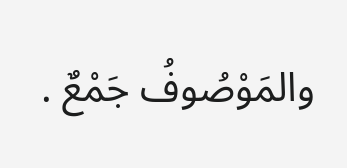والمَوْصُوفُ جَمْعٌ .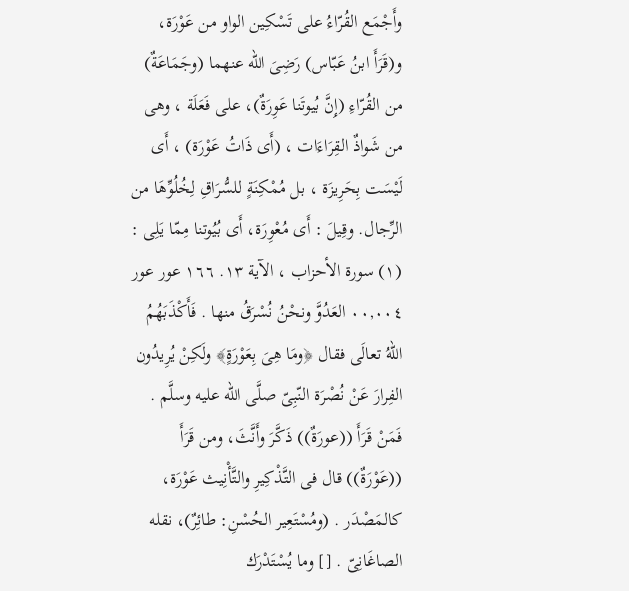وأَجْمَع القُرّاءُ على تَسْكِين الواو من عَوْرَة، و(قَرَأَ ابنُ عَبّاس) رَضِىَ الله عنهما (وجَمَاعَةٌ) من القُرّاءِ (إِنَّ بُيوتَنا عَوِرَةٌ)، على فَعَلَة ، وهى من شَواذٌ القِرَاءَات ، (أَى ذَاتُ عَوْرَة) ، أَى لَيْسَت بِحَرِيزَة ، بل مُمْكِنَةٍ للسُّرَاقِ لِخُلُوِّهَا من الرِّجال. وقِيلَ : أَى مُعْوِرَة، أَى بُيُوتنا مِمّا يَلِى : (١) سورة الأحزاب ، الآية ١٣. ١٦٦ عور عور ٠٠,٠٠٤ العَدُوَّ ونحْنُ نُسْرَقُ منها . فَأَكْذَبَهُمُ اللهُ تعالَى فقال ﴿ومَا هِىَ بِعَوْرَةٍ﴾ ولَكِنْ يُرِيدُون الفِرارَ عَنْ نُصْرَة النّبِىّ صلَّى الله عليه وسلَّم . فَمَنْ قَرَأَ ((عورَةٌ)) ذَكَّرَ وأَنَّثَ، ومن قَرَأَ ((عَوْرَةٌ)) قال فى التَّذْكِيرِ والتَّأْنِيث عَوْرَة، كالمَصْدَر . (ومُسْتَعِير الحُسْنِ: طائِرٌ)، نقله الصاغَانِىّ . [] وما يُسْتَدْرَك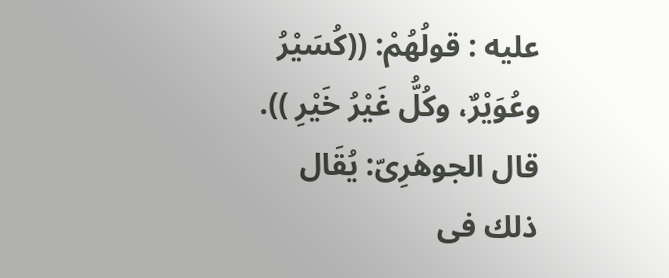عليه : قولُهُمْ: ((كُسَيْرُ وعُوَيْرٌ، وكُلُّ غَيْرُ خَيْرِ )). قال الجوهَرِىّ: يُقَال ذلك فى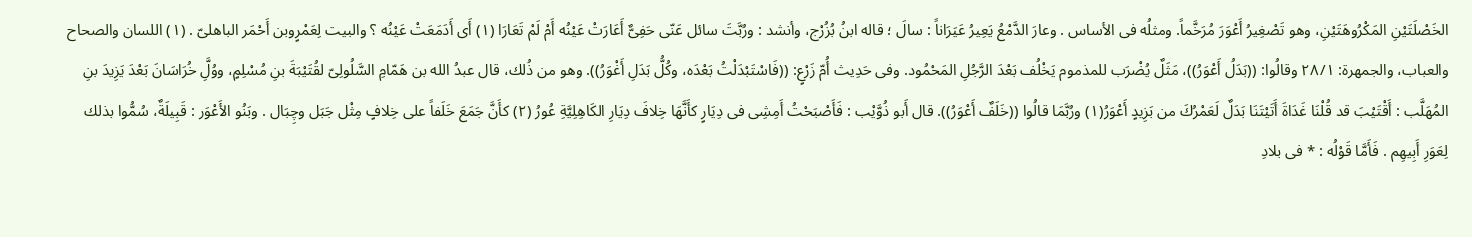الخَصْلَتَيْنِ المَكْرُوهَتَيْنِ، وهو تَصْغِيرُ أَعْوَرَ مُرَخَّماً. ومثلُه فى الأساس . وعارَ الدَّمْعُ يَعِيرُ عَيَرَاناً : سالَ ؛ قاله ابنُ بُزُرْج، وأنشد : ورُبَّتَ سائل عَنّى حَفِىٌّ أَعَارَتْ عَيْنُه أَمْ لَمْ تَعَارَا (١) أَى أَدَمَعَتْ عَيْنُه ؟ والبيت لِعَمْرٍوبن أَحْمَر الباهلىّ . (١) اللسان والصحاح والعباب، والجمهرة: ٢٨/١ وقالُوا: ((بَدَلُ أَعْوَرُ))، مَثَلٌ يُضْرَب للمذموم يَخْلُف بَعْدَ الرَّجُلِ المَحْمُود. وفى حَدِيث أُمّ زَرْعٍ: ((فَاسْتَبْدَلْتُ بَعْدَه، وكُلُّ بَدَلِ أَغْوَرُ)). وهو من ذُلك، قال عبدُ الله بن هَمّامِ السَّلُولِىّ لقُتَيْبَةَ بنِ مُسْلِمٍ، ووُلَِّ خُرَاسَانَ بَعْدَ يَزِيدَ بنِ المُهَلَّب : أَقْتَيْبَ قد قُلْنَا غَدَاةَ أَتَيْتَنَا بَدَلٌ لَعَمْرُكَ من بَزِيدٍ أَعْوَرُ(١) ورُبَّمَا قالُوا ((خَلَفٌ أَعْوَرُ)). قال أَبو ذُوَّيْب : فَأَصْبَحْتُ أَمِشِى فى دِيَارٍ كأَنَّهَا خِلافَ دِيَارِ الكَاهِلِيَّةِ عُورُ (٢) كأَنَّ جَمَعَ خَلَفاً على خِلافٍ مِثْل جَبَل وچِبَال . وبَنُو الأَعْوَر : قَبِيلَةٌ، سُمُّوا بذلك لِعَوَرِ أَبِيهِم . فَأَمَّا قَوْلُه : * فى بلادِ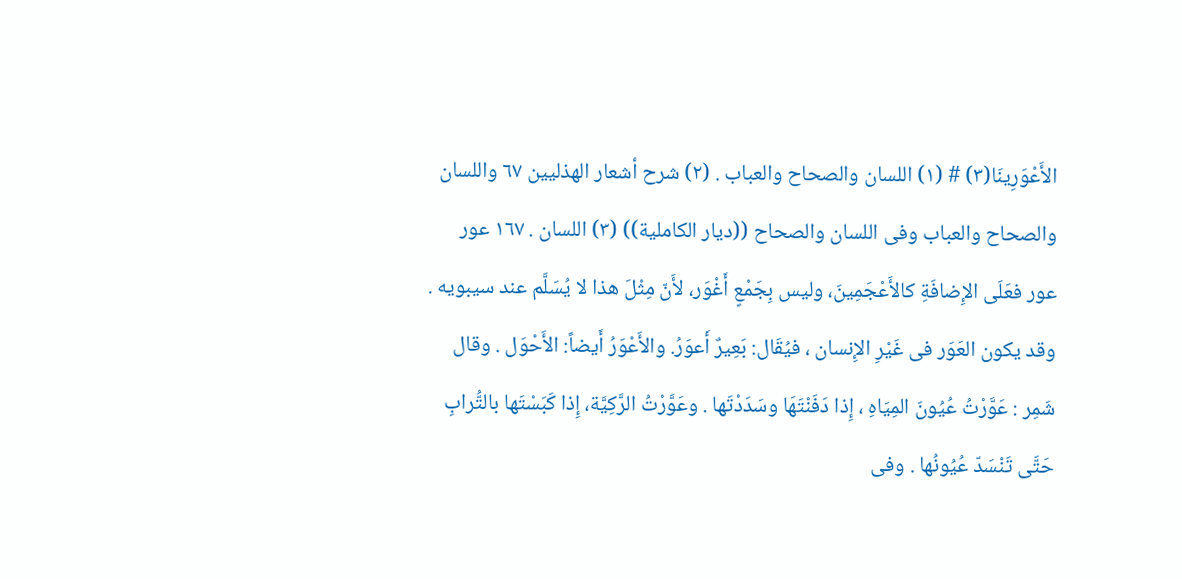الأَعْوَرِينَا(٣) # (١) اللسان والصحاح والعباب . (٢) شرح أشعار الهذليين ٦٧ واللسان والصحاح والعباب وفى اللسان والصحاح ((ديار الكاملية)) (٣) اللسان . ١٦٧ عور عور فعَلَى الإِضافَةِ كالأَعْجَمِینَ، ولیس بِجَمْعٍ أَغْوَر، لأَنّ مِثْلَ هذا لا يُسَلَّم عند سيبويه . وقد يكون العَوَر فى غَيْرِ الإِنسان ، فيُقَال: بَعِيرٌ أَعوَرُ. والأَعْوَرُ أَيضاً: الأَحْوَل . وقال شَمِر : عَوَّرْتُ عُيُونَ المِيَاهِ ، إِذا دَفَنْتَهَا وسَدَدْتَها . وعَوَّرْتُ الرَّكِيَّة، إِذا كَبَسْتَها بالتُّرابِ حَتَّى تَنْسَدّ عُيُونُها . وفى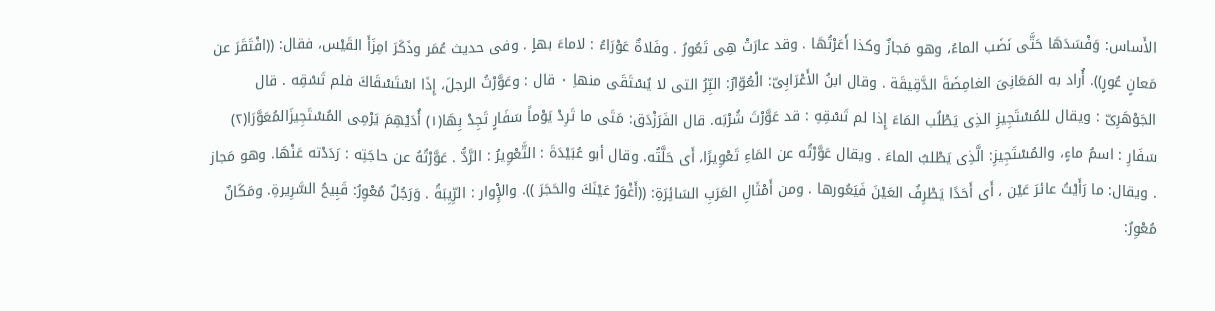الأَساس: وَفْسَدَهَا حَتَّى نَضَب الماءُ، وهو مَجازٌ وكذا أَعَرْتُهَا . وقد عارَتْ هِى تَعُورُ . وفَلاةٌ عَوْرَاءُ : لاماءَ بهاٍ . وفى حديث عُمَر وذَكَرَ امِزَأَ القَيْس، فقال: ((افْتَقَرَ عن مَعانٍ عُورٍ)). أُراد به المَعَانِىَ الغامِضَةَ الدَّقِيقَة . وقال ابنُ الأَعْرَابِىّ: الْعُوّارُ: البِّرُ التى لا يُسْتَقَى منهاِ ٠ قال : وعَوَّرْتُ الرجلَ، إِذَا اسْتَسْقَاكَ فلم تَسْقِه . قال الجَوْهَرِىّ : ويقال للمُسْتَجِيزِ الذِى يَطْلُب المَاءَ إِذا لم تَسْقِهِ : قد عَوَّرْتَ شُرْبَه. قال الفَرَزْدَق: مَتَى ما تَرِدْ يَوْماً سَفَارٍ تَجِدْ بِهَا(١) أُدَيْهِمَ يَرْمِى المُسْتَجِيزَالمُعَوَّرَا(٢) سَفَارِ : اسمُ ماءٍ، والمُسْتَجِيزِ: الَّذِى يَطْلبُ الماءَ . ويقال عَوَّرْتُه عن المَاءِ تَعْوِيرًا، أَى حَلَّتُه. وقال أبو عُبَيْدَةَ : التَّعْوِيرُ : الرَّدُّ . عَوَّرْتُهُ عن حاجَتِه : رَدَدْته عَنْهَا. وهو مَجاز . ويقال: ما رَأَيْتُ عائرَ عَيْن ، أَى أَحَدًا يَطْرِفُ العَيْنَ فَيَعُورها . ومن أَمْثَالِ العَرَبِ السَائِرَةِ: ((أَغْوَرُ عَيْنَكَ والحَجَرَ )). والإِْوار : الرِّيِبَةُ . وَرَجُلٌ مُعْوِرُ: قَبِيحُ السَّرِيرةِ. ومَكَانٌ مُعْوِرُ: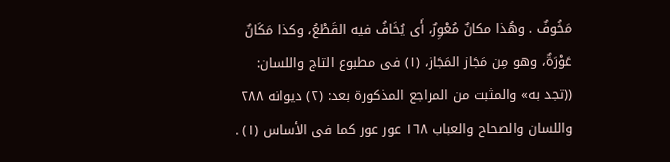مَخُوفٌ . وهُذا مكانٌ مُعْوِرٌ، أَى يُخَافُ فيه القَطْعُ، وكذا مَكَانٌ عَوْرَةٌ، وهو مِن مَجَاز المَجَاز، (١) فى مطبوع التاج واللسان: ((تجد به» والمثبت من المراجع المذكورة بعد: (٢) ديوانه ٢٨٨ واللسان والصحاح والعباب ١٦٨ عور عور كما فى الأساس (١) .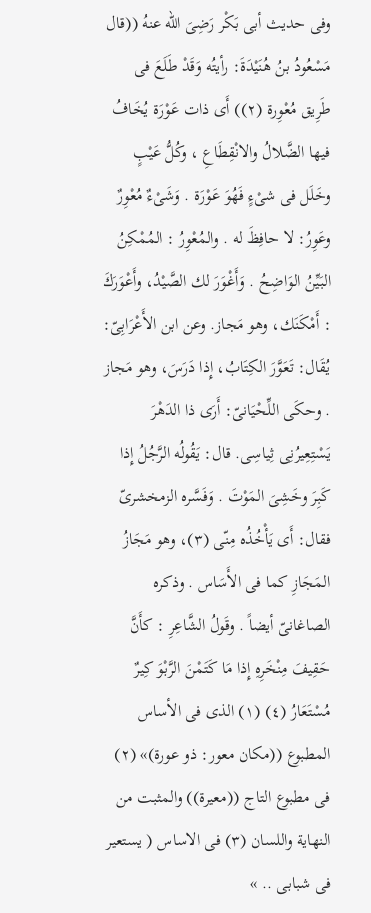وفى حديث أبى بَكْر رَضِىَ الله عنهُ ((قال مَسْعُودُ بنُ هُنَيْدَةَ: رأيتُه وَقَدْ طَلَعَ فى طَرِيق مُعْوِرة (٢)) أَى ذات عَوْرَة يُخَافُ فيها الضَّلالُ والانْقِطَاعِ ، وكُلُّ عَيْبٍ وخَلَل فى شىْءٍ فَهُوَ عَوْرَة . وَشَىْءٌ مُعْوِرٌ وعَوِرُ: لا حافِظَ له . والمُعْوِرُ : المُمْكِنُ البَيِّنُ الوَاضِحُ . وَأَغْوَرَ لك الصَّيْدُ، وأَعْوَرَكَ : أَمْكَنَك، وهو مَجاز. وعن ابن الأَعْرَابِىّ: يُقَال: تَعَوَّرَ الكِتَابُ، إِذا دَرَسَ، وهو مَجاز . وحكَى اللِّحْيَانىّ: أَرَى ذا الدَهْرَ يَسْتِعِيرُنِى ثِياسِى. قال: يَقُولُه الرَّجُلُ إِذا كَبِرَ وخَشِىَ المَوْتَ . وَفَسَّره الزمخشرىّ فقال: أَى يَأْخُذُه مِنّى (٣)، وهو مَجَازُ المَجَازِ كما فى الأَسَاس . وذكره الصاغانىّ أيضاً . وقَولُ الشَّاعِرِ : كأَنَّ حَقِيفَ مِنْخَرِهِ إِذا مَا كَتَمْنَ الرَّبْوَ كِيرٌ مُسْتَعَارُ (٤) (١) الذى فى الأساس المطبوع ((مكان معور: ذو عورة)» (٢) فى مطبوع التاج ((معيرة)) والمثبت من النهاية واللسان (٣) فى الاساس ( یستعیر فی شبابى .. »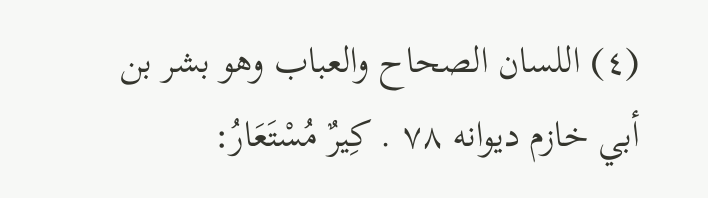(٤) اللسان الصحاح والعباب وهو بشر بن أبي خازم ديوانه ٧٨ . كِيرٌ مُسْتَعَارُ: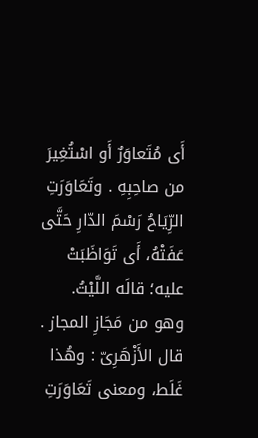أَى مُتَعاوَرٌ أَو اسْتُغِيرَ من صاحِبِهِ . وتَعَاوَرَتِ الرِّيَاحُ رَسْمَ الدّارِ حَتَّى عَفَتْهُ، أَى تَوَاظَبَتْ عليه؛ قالَه اللَّيْتُ. وهو من مَجَازِ المجاز . قال الأَزْهَرِىّ : وهُذا غَلَط، ومعنى تَعَاوَرَتِ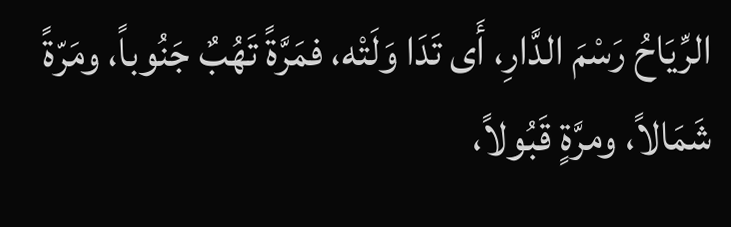الرِّيَاحُ رَسْمَ الدَّارِ، أَى تَدَا وَلَتْه، فمَرَّةً تَهُبٌ جَنُوباً، ومَرّةً شَمَالاً، ومرَّةٍ قَبُولاً،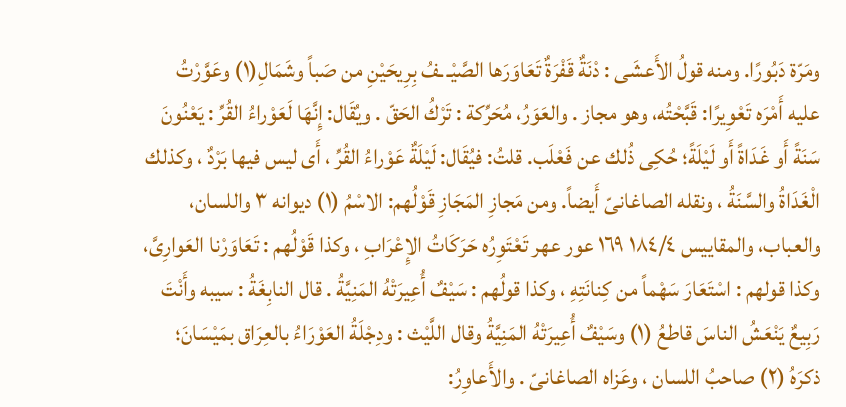ومَرّة دَبُورًا. ومنه قولُ الأَعشَى : دْنَةٌ قَفْرَةٌ تَعَاوَرَها الصَّيْـ ـفُ بِرِيحَيْنِ من صَباً وشَمَالِ(١) وعَوَّرْتُ عليه أَمْرَه تَعْوِيرًا: قَبَّحْتُه، وهو مجاز . والعَوَرُ، مُحَرِّكة : تَرْكُ الحَقّ . ويُقَال: إِنَّهَا لَعَوْراءُ القُرِّ : يَعْنُونَ سَنَةً أَو غَدَاةً أَو لَيْلَةً؛ حُكِى ذُلك عن فَعْلَب. قلتُ: فيُقَال: لَيْلَةٌ عَوْراءُ القُرِّ ، أَى ليس فيها بَرْدٌ ، وكذلك الْغَدَاةُ والسَّنَةُ ، ونقله الصاغانىّ أَيضاً. ومن مَجازِ المَجَازِ قَوْلُهم: الاسْمُ (١) ديوانه ٣ واللسان، والعباب، والمقاييس ١٨٤/٤ ١٦٩ عور عھر تَعْتَوِرُه حَرَكَاتُ الإِعْرَابِ ، وكذا قَوْلُهم : تَعَاوَرْنا العَوارِىَّ، وكذا قولهم : اسْتَعَارَ سَهْماً من كِنانَتِهِ ، وكذا قولُهم : سَيْفٌ أُعِيرَتْهُ المَنِيَّةُ . قال النابِغَةُ : سیبه وأَنْتَ رَبِيعٌ يَنْعَشُ الناسَ قاطعُ (١) وسَيْفٌ أُعِيرَتْهُ المَنِيَّةُ وقال اللَّيْث : ودِجْلَةُ العَوْرَاءُ بالعِرَاق بمَيْسَانَ؛ ذكرَهُ (٢) صاحبُ اللسان ، وعَزاه الصاغانىّ . والأَعاوِرُ: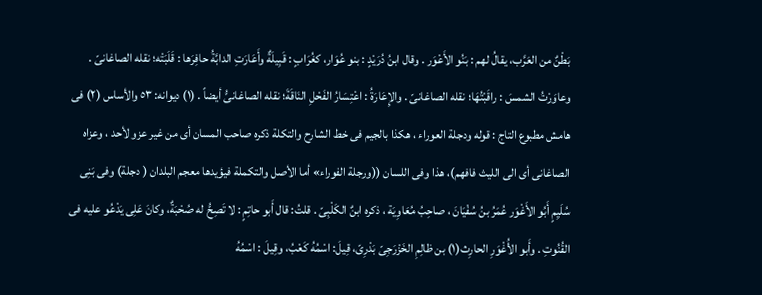بَطْنٌ من العَرَّب، يقالُ لهم : بَنُو الأَعْوَر . وقال ابنُ دُرَيْدٍ : بنو عُوَار، كغُرَابٍ : قَبِيلَةٌ وأَعَارَتِ الدابَّةُ حافِرَها : قَلَبَتْه؛ نقله الصاغانىّ . وعاوَرْتُ الشمسَ : راقَبْتُهَا؛ نقله الصاغانىّ . والإِعَارَةُ : اعْتِسَارُ الفَحْلِ النَاقَةَ؛ نقله الصاغانىُّ أيضاً . (١) ديوانه: ٥٣ والأساس (٢) فى هامش مطبوع التاج : قوله ودجلة العوراء ، هكذا بالجيم فى خط الشارح والتكلة ذكره صاحب المسان أى من غير عزو لأحد ، وعزاه الصاغانى أى الى الليث فافهم)، هذا وفى اللسان ((ورجلة الفوراء» أما الأصل والتكملة فيؤيدها معجم البلدان ( دجلة) وفى بَنِى سُلَيِمٍ أَبُو الأَغْوَر عُمَرُ بنُ سُفْيَانَ ، صاحِبُ مُعَاوِيَة ، ذكره ابنٌ الكَلْبِىّ . قلتُ: قال أَبو حاتِمٍ : لا تَصِحُّ له صُحْبَةٌ، وكانَ عَلِى يَدْعُو عليه فى القُنُوتِ . وأَبو الأُغْوَرِ الحارِث(١) بن ظالِمِ الخَزْرَجِىّ بَدْرِىّ، قِيلَ: اسْمُهُ كَعْبُ، وقِيلَ : اسْمُهُ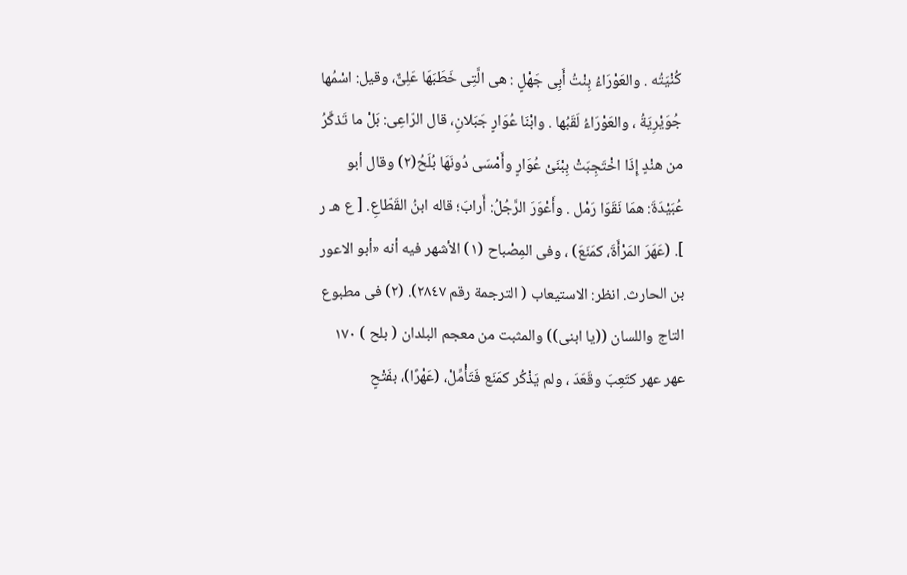كُنْيَتُه . والعَوْرَاءُ بِنْتُ أَبِى جَهْلٍ : هى الَّتِى خَطَبَهَا عَلِىٌّ، وقيل: اسْمُها جُوَيْرِيَةُ ، والعَوْرَاءُ لَقَبُها . وابْنَا عُوَارٍ جَبَلانِ، قال الرّاعِى: بَلْ ما تَذكَّرُ من هنْدٍ إِذَا اخْتَجِبَتْ بِبْنَىْ عُوَارٍ وأَمْسَى دُونَهَا بُلَحُ(٢) وقال أبو عُبَيْدَةَ: همَا نَقَوَا رَمْل . وأَعْوَرَ الرَّجُلُ: أَرابَ؛ قاله ابنُ القَطّاعِ. [ ع هـ ر ]. (عَهَرَ المَرْأَةَ، كمَنَعَ) ، وفى المِصْباح (١) الأشهر فيه أنه «أبو الاعور بن الحارث. انظر: الاستيعاب ( الترجمة رقم ٢٨٤٧). (٢) فى مطبوع التاج واللسان ((يا ابنى)) والمثبت من معجم البلدان ( بلح ) ١٧٠ عھر عھر كتَعِبَ وقَعَدَ ، ولم يَذْكُر كمَنَع فَتَأْمِّلْ، (عَهْرًا)، بفَتْحٍ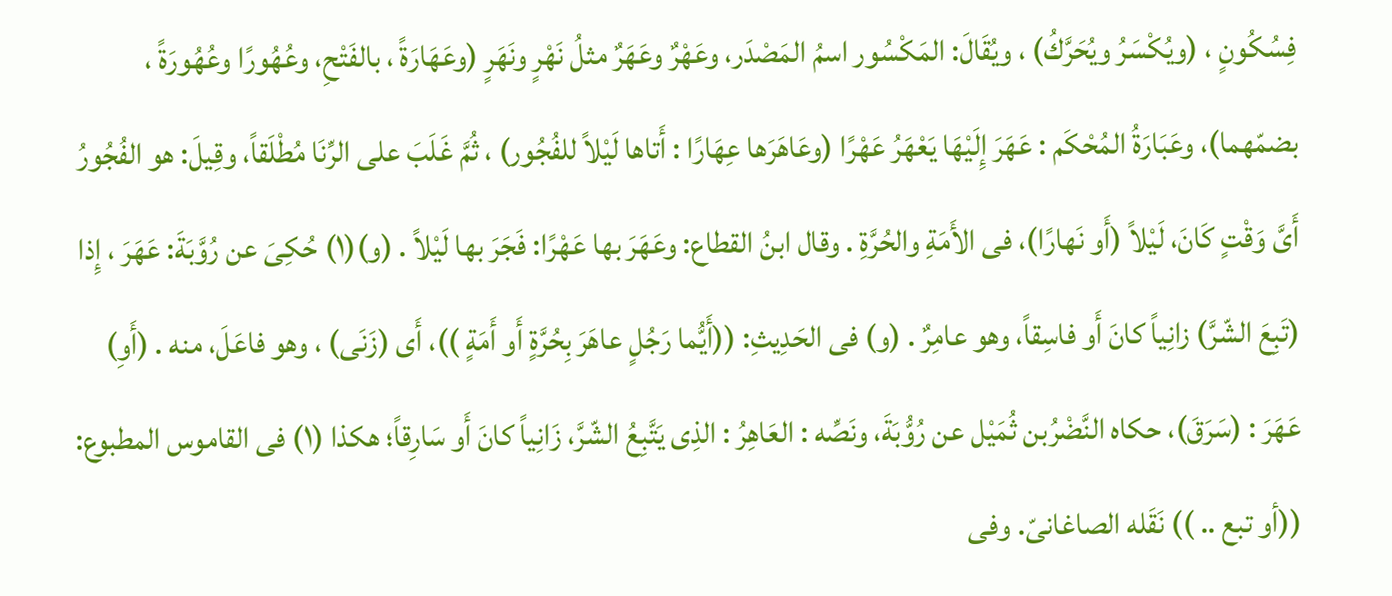فِسُكُونٍ ، (ويُكْسَرُ ويُحَرَّكُ) ، ويُقَالَ: المَكْسُور اسمُ المَصْدَر، وعَهْرٌ وعَهَرٌ مثلُ نَهْرٍ ونَهَرٍ (وعَهَارَةً ، بالفَتْحِ، وعُهُورًا وعُهُورَةً ، بضمّهما)، وعَبَارَةُ المُحْكَم : عَهَرَ إِلَيْهَا يَعْهَرُ عَهْرًا (وعَاهَرَها عِهَارًا : أَتاها لَيْلاً للفُجُور) ، ثُمَّ غَلَبَ على الرِّنَا مُطْلَقاً، وقِيلَ: هو الفُجُورُ أَىَّ وَقْتٍ كَانَ، لَيْلاً (أَو نَهارًا)، فى الأَمَةِ والحُرَّةِ . وقال ابنُ القطاع: وعَهَرَ بها عَهْرًا: فَجَرَ بها لَيْلاً . (و)(١) حُكِىَ عن رُوَّبَةَ: عَهَرَ ، إِذا (تَبِعَ الشّرَّ) زانِياً كانَ أَو فاسِقاً، وهو عامِرٌ . (و) فى الحَدِيثِ: ((أَيُّما رَجُلٍ عاهَرَ بِحُرَّةٍ أَو أَمَةٍ ))، أَى (زَنَى) ، وهو فاعَلَ، منه . (أَوِ) عَهَرَ : (سَرَقَ)، حكاه النَّضْرُبن ثُمَيْل عن رُوُّبَةَ، ونَصِّه : العَاهِرُ : الذِى يَتَّبِعُ الشّرَّ، زَانِياً كانَ أَو سَارِقاً؛ هكذا (١) فى القاموس المطبوع: ((أو تبع .. )) نَقَله الصاغانىّ. وفى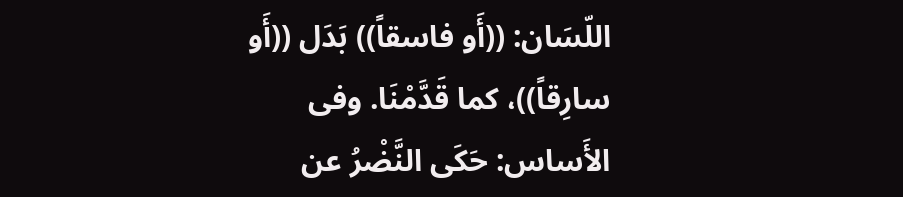اللّسَان: ((أَو فاسقاً)) بَدَل ((أَو سارِقاً))، كما قَدَّمْنَا. وفى الأَساس: حَكَى النَّضْرُ عن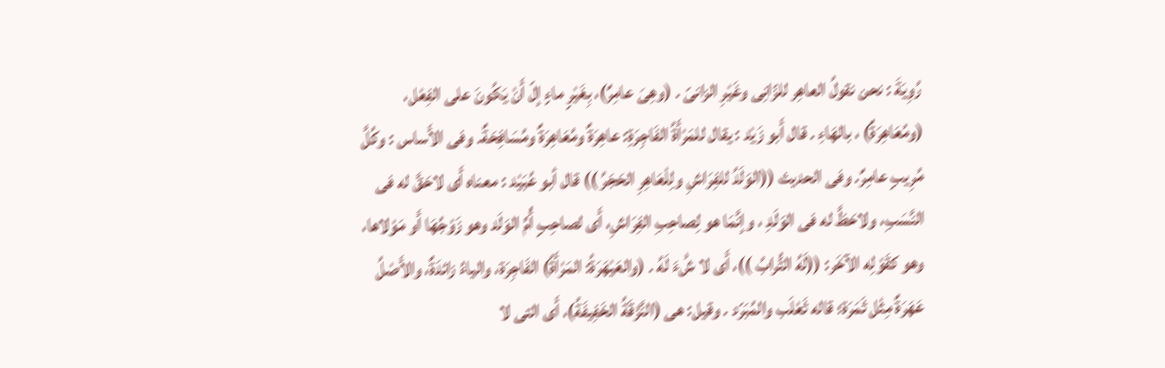رُوِيَةَ : نحن نقولُ العاهِر للزّانِى وغَيْرِ الزانىّ . (وهِىَ عامِرٌ)، بِغَيْرٍ ماءٍ إلّ أَنْ يَكُونَ على الفِعْل، (ومُعَاهِرَةٌ) ، بالهَاءِ . قال أَبو زَيْد : يقال للمَرْأَةُ الفَاجِرَةِ: عاهِرَةٌ ومُعَاهِرَةٌ ومُسَافِحَةٌ. وفى الأَساس : وكُلَّ مُرِيبٍ عامِرٌ. وفى الحديث ((الوَلَدُ للفِرَاشِ ولِلْعَاهِرِ الحَجَرُ )) قال أبو عُبَيْد : معناه أَى لاحَقَّ له فى النَّسَبِ، ولاحَظَّ له فى الوَلَدِ ، وإنَّمَا هو لِصاحِبِ الفِرَاشِ، أَى لصاحِبٍ أُمِّ الوَلَد وهو زَوْجُهَا أَو مَوْلاها، وهو كقَوْلِه الآخَر: ((لَهُ التُّرابُ ))، أَى لا شَْءَ لَهُ . (والعَيْهَرَةُ: المَرْأَةُ) الفَاجِرَة، والياءُ زائدَةٌ، والأَصْلُ عَهَرَةٌ مِثْل ثَمَرَة؛ قاله ثَعْلَب والمُبَرّد . وقيل: هى (النَّزْقَةُ الخَفِيفَةُ)، أَى التى لا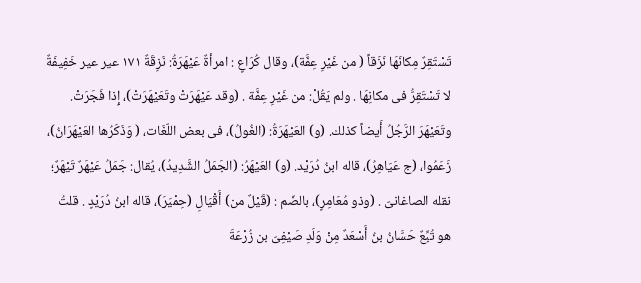تَسْتَقِرٌ مِكانَهَا نَزَقاً ( من غَيْرِ عِفَّة)، وقال كُرَاعٍ : امرأةٌ عَيْهَرَةُ: نَزِقَةٌ ١٧١ عير عير خَفِيفَةٌ لا تَسْتَقِرُّ فى مكانِهَا . ولم يَقُلْ: من غَيْرِ عِفَّة . (وقد عَيْهَرَتْ وتَعَيْهَرَتْ)، إِذا فَجَرَتْ. وتَعَيْهَرَ الرَّجُلُ أَيضاً كذلك. (و) العَيْهَرَةُ: (الغُولُ)، فى بعض اللّغَات، ( وَذَكَرُها العَيْهَرَانُ)، زَعَمُوا، (ج عَيَاهِرُ)، قاله ابنُ دُرَيْد. (و) العَيْهَرُ: (الجَمَلُ الشَّدِيدُ)، يُقال: جَمَلُ عَيْهَرٌ تَيْهَرٌ؛ نقله الصاغانىّ . (وذو مُعَامِرٍ)، بالضّم : (قَيْلٌ من) أَقْيَالِ (حِمْيَرَ)، قاله ابنُ دُرَيْدٍ . قلتُ هو تُبِّعٌ حَسَّانُ بنُ أَسْعَدٌ مِنْ وَلَدِ صَيْفِىّ بن زُرْعَةَ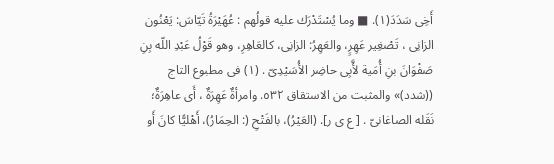أَخِى سَدَدَ(١). ■ وما يُسْتَدْرَك عليه قولُهم : عُهَيْرَةُ تَيّاسَ: يَعْنُون الزانِى ، تَصْغِير عَهِرٍ، والعَهِرُ: الزانِى، كالعَاهِرِ، وهو قَوْلُ عَبْدِ اللّه بِنِ صَفْوَانَ بنِ أُمَية لأَّبِى حاضِر الأُسَيْدِىّ . (١) فى مطبوع التاج ((شدد)» والمثبت من الاستقاق ٥٣٢. وامرأةٌ عَهِرَةٌ ، أَى عاهِرَةٌ؛ نَقَله الصاغانىّ . [ ع ى ر]. (العَيْرُ)، بالفَتْحِ (: الحِمَارُ)، أَهْليًّا كانَ أَو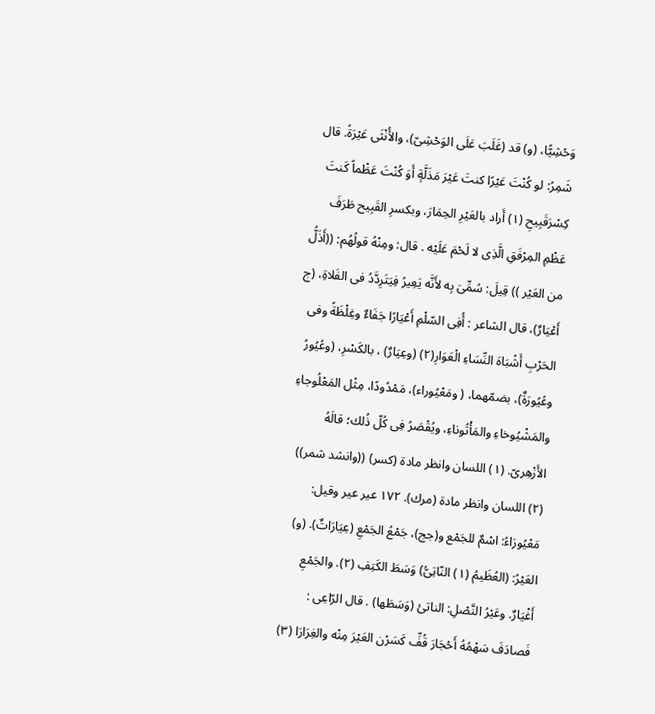وَحْشِيًّا، (و) قد (غَلَبَ عَلَى الوَحْشِىّ)، والأُنْثَى عَيْرَةُ. قال شَمِرُ: لو كُنْتَ عَيْرًا كنتَ عَيْرَ مَذَلَّةٍ أَوَ كُنْتَ عَظْماً كَنتَ كِسْرَقَبِيحِ (١) أَراد بالعَيْرِ الحِمَارَ، وبكسرِ القَبِيح طَرَفَ عَظْمِ المِرْفَقِ الَّذِى لا لَحْمَ عَلَيْه . قال: ومِنْهُ قولُهُم: ((أَذَلُّ من العَيْر )) قِيلَ: سُمِّىَ بِه لأَنَّه يَعِيرُ فِيَتَرِدَّدُ فى الفَلاةِ، (ج أَعْيَارٌ)، قال الشاعر : أُفِى السّلْمِ أَعْيَارًا جَفَاءٌ وغِلْظَةً وفى الحَرْبِ أَشْبَاهَ النِّسَاءِ الْعَوَارِ(٢) (وعِيَارٌ) ، بالكَسْرِ، (وعُيُورُ وعُيُورَةٌ)، بضمّهما، ( ومَعْيُوراء)، مَمْدُودًا، مِثْل المَعْلُوجاءِ والمَشْيُوخاءِ والمَأْتُوناءِ، ويُقْصَرُ فِى كُلّ ذُلك؛ قالَهُ الأَزْهِرىّ. (١) اللسان وانظر مادة (كسر) ((وانشد شمر)) (٢) اللسان وانظر مادة (مرك). ١٧٢ عير عير وقيل: مَعْيُورَاءُ: اسْمٌ للجَمْع و(جج)، جَمْعُ الجَمْعِ (عِيَارَاتٌ). (و) العَيْرُ: (العُظَيمُ (١) النّاتِىُّ) وَسَطَ الكَتِفِ (٢). والجَمْعِ أَغْيَارٌ. وعَيْرُ النَّصْلِ: الناتئ (وَسَطَها) . قال الرّاعِى : فَصادَفَ سَهْمُهُ أَحْجَارَ قُفِّ كَسَرْن العَيْرَ مِنْه والغِرَارَا (٣)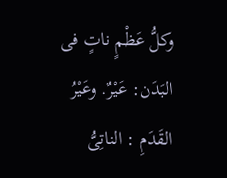وكلُّ عَظْمٍ ناتٍ فى البَدَن: عَيْرٌ. وعَيْرُ القَدَمِ : الناتِىُّ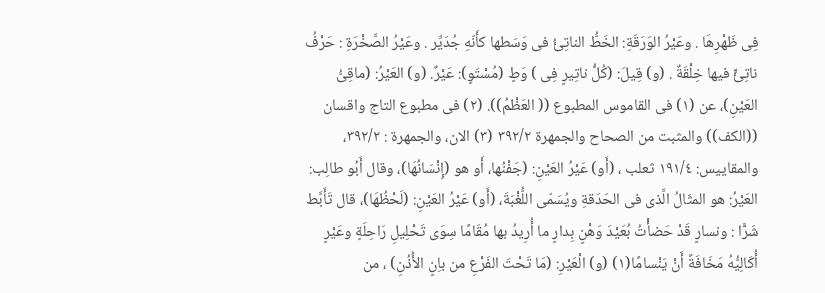فِى ظَهْرِهَا . وعَيْرُ الوَرَقَةِ: الخَطُّ الناتِئُ فى وَسَطها كأَنّهِ جُدَيِّر . وعَيْرُ الصَّخْرَةِ : حَرْفُ ناتِئٍّ فيها خِلْقَةٌ . (و) قِيلَ: (كُلُّ ناتِيرٍ فِى ) وَطٍ (مُسْتَوٍ): عَيْرٌ. (و) العَيْرُ: (ماقِىُّ العَيْنِ)، عن (١) فى القاموس المطبوع (( العَظْمُ)). (٢) فى مطبوع التاج واقسان ((الكف)) والمثبت من الصحاح والجمهرة ٣٩٢/٢ (٣) الان، والجمهرة : ٣٩٢/٢، والمقاييس: ١٩١/٤ ثعلب ، (أَو) عَيْرُ العَيْنِ: (جَفْنُها، أَو هو (إِنْسَانُهَا)، وقال أَبُو طالِب: العَيْرُ: هو المثَالُ الَّذى فى الحَدَقةِ ويُسَمّى اللُّغْبَةَ، (أَو) عَيْرُ العَيْنِ: (لَحْظُهَا)، قال تَأَبَّط شَرًّا : ونسارٍ قَدْ حَضأْتُ بُعَيْدَ وَهْنٍ بِدارٍ ما أُرِيدُ بها مُقَامًا سِوَى تَحْلِيلِ رَاحِلَةٍ وعَيْرٍ أُكَالِيُّهُ مَخَافَةً أَنْ يَنْسامًا(١) (و) الْعَيْرِ: (مَا تَحْتَ الفَرْعِ من باِنٍ الأُذُنِ) ، من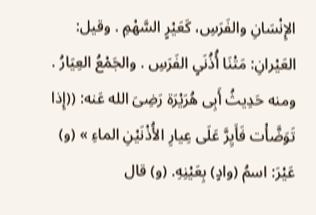الإِنْسَانِ والفَرَسِ، كَعَيْرٍ السَّهْمِ . وقيل: العَيْرانِ: مَتْنَا أُذُنَىٍ الفَرَسِ . والجَمْعُ العِيَارُ . ومنه حَدِيثُ أَبِى هُرَيْرَة رَضِىَ الله عَنه: ((إِذا تَوَضَّأْت فَأَيِرَّ عَلَى عِيارِ الأُذْنَيْنِ الماءِ » (و) عَيْرَ: اسمُ (وادٍ) بِعَيْنِهِ. (و) قال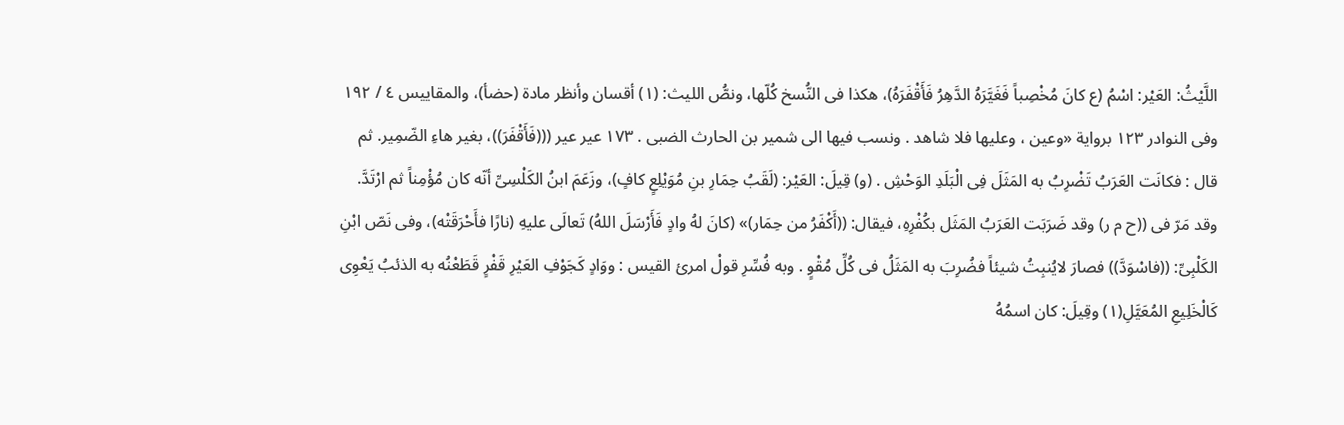اللَّيْثُ: العَيْر: اسْمُ (ع كانَ مُخْصِباً فَغَيَّرَهُ الدَّهِرُ فَأَقْفَرَهُ)، هكذا فى النُّسخ كُلّها، ونصُّ الليث: (١) أقسان وأنظر مادة (حضأ)، والمقاييس ٤ / ١٩٢ وفى النوادر ١٢٣ برواية «وعين ، وعليها فلا شاهد . ونسب فيها الى شمير بن الحارث الضبى . ١٧٣ عير عير (((فَأَقْفَرَ))، بغير هاءِ الضّمِير. ثم قال : فكانَت العَرَبُ تَضْرِبُ به المَثَلَ فِى الْبَلَدِ الوَحْشِ . (و) قِيلَ: العَيْر: (لَقَبُ حِمَارِ بنِ مُوَيْلِعٍ كافٍ)، وزَعَمَ ابنُ الكَلْسِىِّ أنّه كان مُؤْمِناً ثم ارْتَدَّ. وقد مَرّ فى ((ح م ر) وقد ضَرَبَت العَرَبُ المَثَل بكُفْرِهِ، فيقال: ((أَكْفَرُ من حِمَار)» (كانَ لهُ وادٍ فَأَرْسَلَ اللهُ) تَعالَى عليهِ (نارًا فأَحْرَقَتْه)، وفى نَصّ ابْنِ الكَلْبِىِّ: ((فاسْوَدَّ)) فصارَ لايُنبِتُ شيئاً فضُرِبَ به المَثَلُ فى كُلِّ مُقْوٍ . وبه فُسِّرِ قولْ امرئ القيس : ووَادٍ كَجَوْفِ العَيْرِ قَفْرٍ قَطَعْنُه به الذئبُ يَعْوِى كَالْخَلِيعِ المُعَيَّلِ(١) وقِيلَ: كان اسمُهُ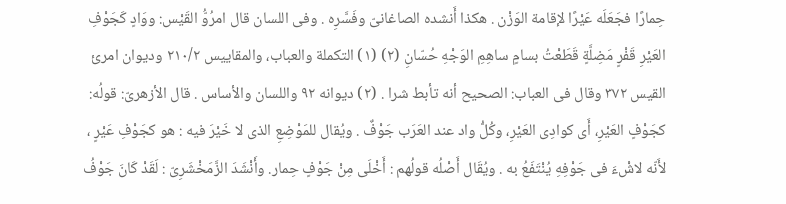حِمارًا فجَعَلَه عَيْرًا لإقامة الوَزْن . هكذا أَنشده الصاغانىّ وفَسَّرِه . وفى اللسان قال امرُوُّ القَيْس: ووَادٍ كَجَوْفِ العَيْرِ قَفْرٍ مَضِلَّةٍ قَطَعْتُ بسامٍ ساهِمِ الوَجْهِ حُسّانِ (٢) (١) التكملة والعباب، والمقاييس ٢١٠/٢ وديوان امرئ القيس ٣٧٢ وقال فى العباب: الصحيح أنه تأبط شرا . (٢) ديوانه ٩٢ واللسان والأساس . قال الأزهرىّ: قولُه: كجَوْفٍ العَيْرِ، أَى كوادِى العَيْرِ، وكُلُّ واد عند العَرَب جَوْفٌ . ويُقال للمَوْضِعِ الذى لا خَيْرَ فيه : هو كجَوْفِ عَيْرٍ ، لأَنّه لاشْءَ فى جَوْفِهِ يُنْتَفَعُ به . ويُقَال أَصْلُه قولُهم : أَخْلَى مِنْ جَوْفٍ حِمار. وأَنْشَدَ الزَّمَخْشَرِىّ : لَقَدْ كَانَ جَوْفُ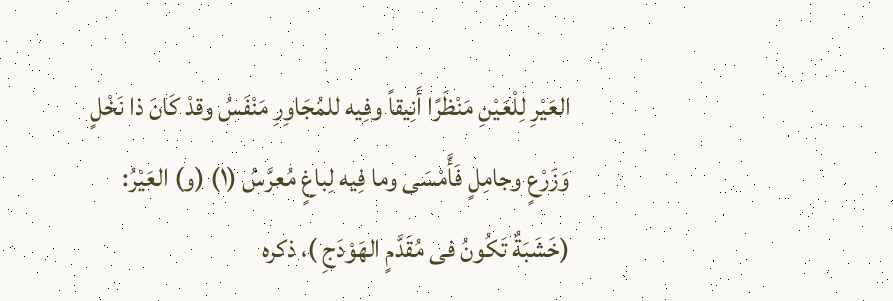العَيْرِ لِلْعَيْنِ مَنْظَرًا أَنِيقاً وفِيه للمُجَاوِرِ مَنْفَسُ وقدْ كَانَ ذا نَخْلٍ وَزَرْعٍ وجامِلٍ فَأَّمْسَى وما فِيه لِباغٍ مُعرَّسُ (١) (و) العَيْرُ: (خَشَبَةٌ تَكُونُ فى مُقَدَّمٍ الهَوْدَجِ )، ذكره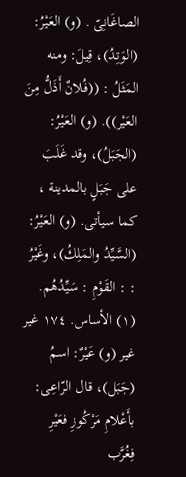الصاغَانِىّ . (و) العَيْرُ: (الوَتِدُ)، قِيلَ: ومنه المَثَلُ : ((فُلانٌ أَذَلُّ مِنَ العَيْر)). (و) العَيْرُ: (الجَبَلُ)، وقد غَلَبَ على جَبَلٍ بالمدينة ، كما سيأتى. (و) العَيْرُ: (السَّيِّدُ والمَلِكُ)، وغَيْرُ : : القَوْمِ : سَيِّدُهُم. (١) الأساس. ١٧٤ غير غير (و) عَيْرٌ: اسمُ (جَبَل)، قال الرّاعِى: بأَعْلامِ مَرْكُوزِ فعَيْرِ فِغُرَّب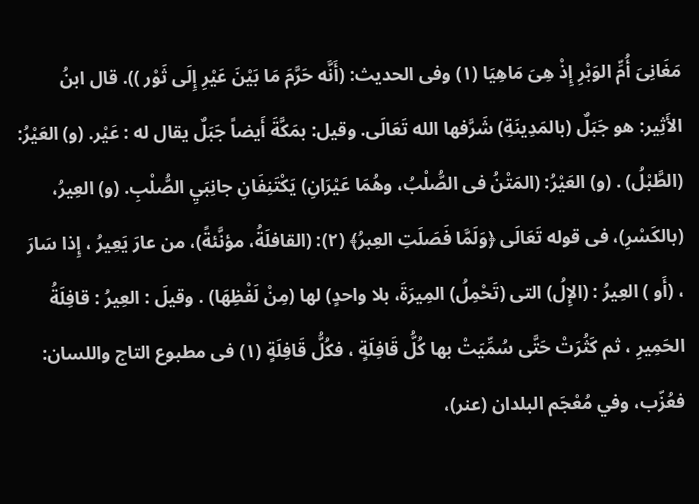مَغَانِىَ أُمِّ الوَبْرِ إِذْ هِىَ مَاهِيَا (١) وفى الحديث: (أَنَّه حَرَّمَ مَا بَيْنَ عَيْرِ إِلَى ثَوْر )). قال ابنُ الأَثِير: هو جَبَلٌ (بالمَدِينَةِ) شَرَّفها الله تَعَالَى. وقيل: بمَكَّةَ أَيضاً جَبَلٌ يقال له : عَيْر. (و) العَيْرُ: (الطَّبْلُ) . (و) العَيْرُ: (المَتْنُ فى الصُّلْبُ، وهُمَا عَيْرَانِ) يَكْتَنِفَانِ جانِبَيِ الصُّلْبِ. (و) العِيرُ، (بالكَسْرِ)، فى قوله تَعَالَی ﴿وَلَمَّا فَصَلَتِ العِبرُ﴾ (٢): (القافلَةُ، مؤنَّئةً)، من عارَ يَعِيرُ ، إِذا سَارَ ، (أَو ) العِيرُ : (الإِلُ) التى (تَحْمِلُ) المِيرَةَ، بلا واحدٍ) لها (مِنْ لَفْظِهَا) . وقيلَ : العِيرُ : قافِلَةُ الحَمِيرِ ، ثم كَثُرَتْ حَتَّى سُمِّيَتْ بها كُلُّ قَافِلَةٍ ، فكُلُّ قَافِلَةٍ (١) فى مطبوع التاج واللسان: فعُزّب، وفي مُعْجَم البلدان (عنر)،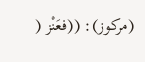(مركوز): ((فعَنْز (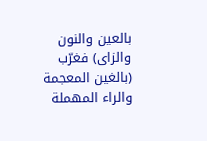بالعين والنون والزاى) فغرّب (بالغين المعجمة والراء المهملة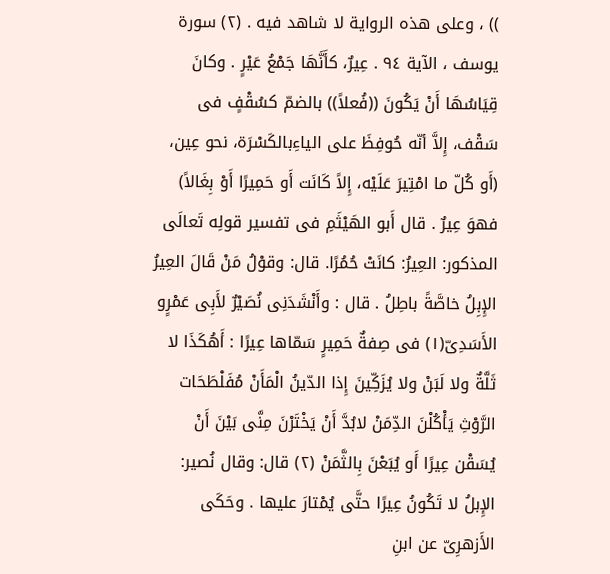)) ، وعلى هذه الرواية لا شاهد فيه . (٢) سورة يوسف ، الآية ٩٤ . عِيرٌ، كأَنَّهَا جَمْعُ عَيْرٍ . وكانَ قِيَاسُهَا أَنْ يَكُونَ ((فُعلاً)) بالضمّ كسُقْفٍ فى سَقْف، إِلاَّ أنّه حُوفِظَ على الياءِبالكَسْرَة، نحو عِين، (أَو كُلّ ما امْتِيرَ عَلَيْه، إِلاً كَانَت أَو حَمِيرًا أَوْ بِغَالاً) فهوَ عِيرٌ . قال أَبو الهَيْثَمِ فى تفسير قولِه تَعالَى المذكور: العِيرُ: كانَتْ حُمُرًا. قال: وقوْلُ مَنْ قَالَ العِيرُ الإِبِلُ خاصَّةً باطِلُ . قال : وأَنْشَدَنِى نُصَيْرٌ لأَبِى عَمْرٍو الأَسَدِىّ(١) فى صِفةٌ حَمِيرٍ سَمّاها عِيرًا : أَهُكَذَا لا ثَلَّةٌ ولا لَبَنْ ولا يُزَكِّينَ إِذا الدّينُ الْمَأَنْ مُفَلْطَحَات الرَّوْثِ يَأْكُلْنَ الدِّمَنْ لابُدَّ أَنْ يَخْتَرْنَ مِنَّى بَيْنَ أَنْ يُسَقْن عِيرًا أَو يُبَعْنَ بِالثَّمَنْ (٢) قال: وقال نُصير: الإِبلُ لا تَكُونُ عِيرًا حتَّى يُمْتارَ عليها . وحَكَى الأَزهرِىّ عن ابنِ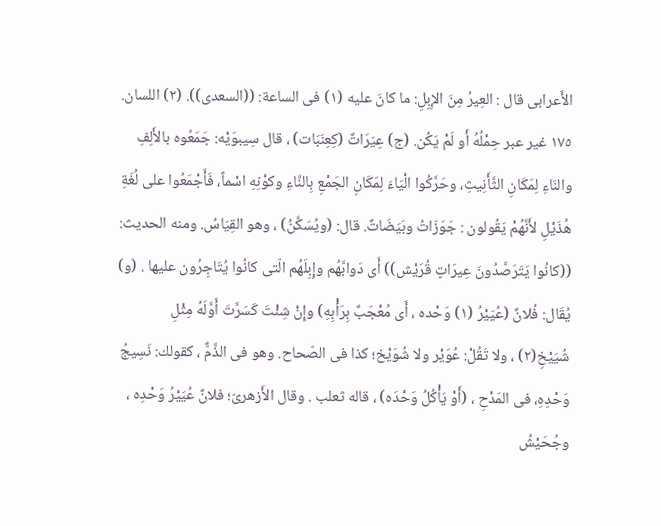الأَعرابى قال : العِيرُ مِنَ الإِبِلِ: ما كانَ عليه (١) فى الساعة: ((السعدى)). (٢) اللسان. ١٧٥ غير عبر حِمْلُهُ أَو لَمْ يَكُن. (ج) عِيَرَاتٌ (كِعِنَبَات) ، قال سِيبوَيْه: جَمَعُوه بالأَلِفِ والنَاءِ لِمَكَانِ الثَّأَنِيثِ، وحَرَّكُوا الْيَاءَ لِمَكَانِ الجَمْعِ بِالنَّاءِ وكوْنِهِ اسْماً، فَأَجْمَعُوا على لُغَةِ هُذَيْلِ لأَنَّهُمْ يَقُولون : جَوَزَاتُ وبَيَضَاتٌ. قال: (ويُسَكَّنُ) ، وهو القِيَاسُ. ومنه الحديث: ((كانُوا يَتَرَصَّدُونَ عِيرَاتٍ قُرَيْش)) أَى دَوابَّهُم وإِبِلَهُم الّتى كانُوا يُتَاجِرُون عليها . (و) يُقَال: فُلانٌ (عُيَيْرُ (١) وَحْده ، أَى مُعْجَبٌ بِرَأْبِهِ) وإِنْ شِئْتَ كَسَرَّتَ أَوَّلَهُ مِثْلِ شُيَيْخِ(٢) ، ولا تَقُلْ: عُوَيْر ولا شُوَيْخ؛ كذا فى الصّحاح. وهو فى الذَّمٌّ ، كقولك: نَسِيجُ وَحْدِهِ، فى المَدْحِ ، (أَوْ يَأْكُلُ وَحْدَه) ، قاله ثعلب . وقال الأَزهرىّ؛ فلانٌ عُيَيْرُ وَحْدِه ، وجُحَيْشُ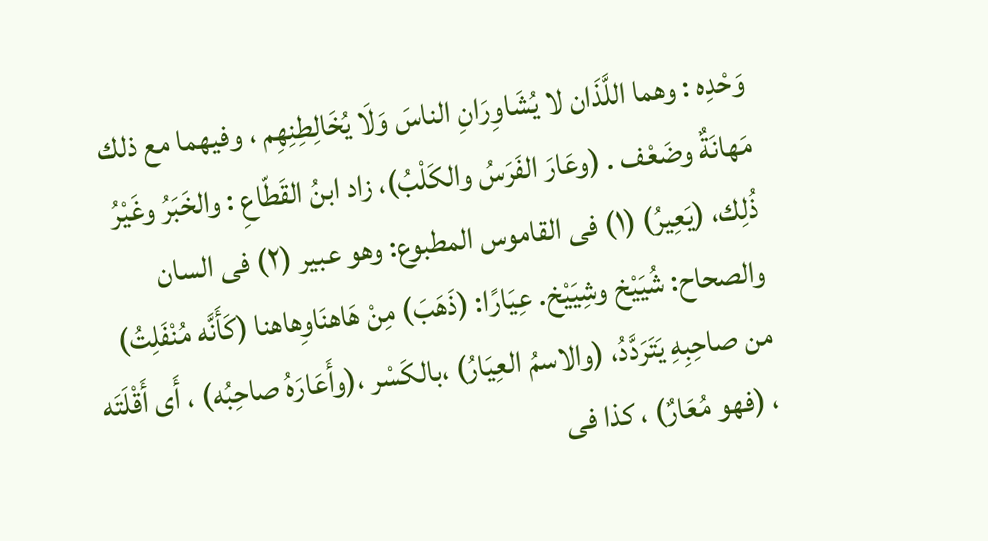وَحْدِه : وهما اللَّذَان لا يُشَاوِرَانِ الناسَ وَلَا يُخَالِطِنِهِم ، وفيهما مع ذلك مَهانَةٌ وضَعْف . (وعَارَ الفَرَسُ والكَلْبُ)، زاد ابنُ القَطّاعِ : والخَبَرُ وغَيْرُ ذُلِك، (يَعِيرُ) (١) فى القاموس المطبوع: وهو عبير (٢) فى السان والصحاح: شُيَيْخ وشِيَيْخ. عِيَارًا: (ذَهَبَ) مِنْ هَاهنَاوِهاهنا (كَأَنَّه مُنْفَلِتُ) من صاحِبِهِ يَتَرَدَّدُ، (والاسمُ العِيَارُ) ،بالكَسْر ،(وأَعَارَهُ صاحِبُه) ، أَی أَقْلَتَه ، (فهو مُعَارٌ) ، كذا فى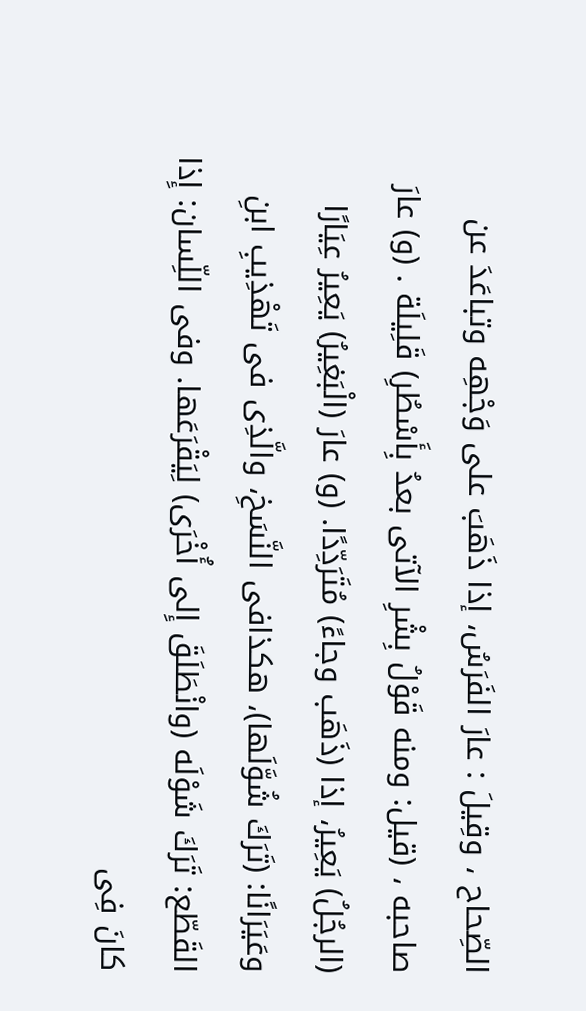الصِّحاح ، وقِيلَ : عارَ الفَرَسُ، إذا ذَهَبَ على وَجْهِه وتباعَدَ عن صاحبه ، (قیل: ومنه قَوْلُ بِشْرِ الآتى بعدُ بِأَسْطُرِ) قَلِيلَة . (و) عارَ (الرجُلُ) يَعِيرُ، إذا (ذَهَب وجاءً) مُتَرَدِّدًا. (و) عارَ (الْبَغِيرُ) يَعِيرُ عِيَارًا وعَيَرَانًا: (تَرَكَ شُوَّلَها)، هكذافى النَّسَخِ، والَّذِى فى تَهْذِيبِ ابنِ القَطّع: تَرَكَ شَوْلَه (وانْطَلَقَ إِلى أُخْرَى) لِيَقْرَعَها. وفى اللِّسان: إِذا كانَ فِى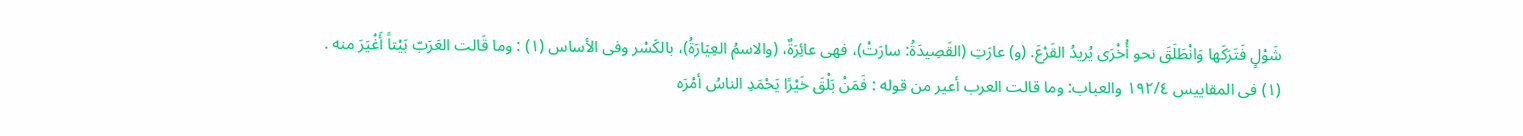شَوْلٍ فَتَرَكَها وَانْطَلَقَ نحو أُخْرَى يُريدُ القَرْعَ. (و) عارَتِ (القَصِيدَةُ: سارَتْ)، فهى عائِرَةٌ، (والاسمُ العِيَارَةُ)، بالكَسْر وفى الأساس (١) : وما قَالت العَرَبّ بَيْتاً أَغْيَرَ منه . (١) فى المقاييس ١٩٢/٤ والعباب: وما قالت العرب أعير من قوله : فَمَنْ بَلْقَ خَيْرًا يَحْمَدِ الناسُ أمْرَه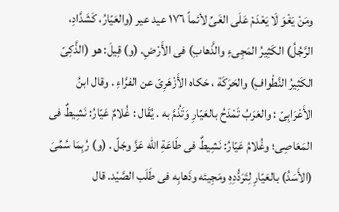ومَنْ يَغْوَ لَا يَعْدَمْ عَلَى الغَىِّ لأئماً ١٧٦ عيد عير (والعَيّارُ، كَشَدَّادِ، الرَّجُلُ) الكَثِيرُ المَجِىءِ والذَّهابِ) فى الأَرْضِ. (و) قِيلَ: هو (الذَّكِىّ الكَثِيرُ النَّطْوافِ) والحَرَكَة ، حَكاه الأَزْهَرِىّ عن الفرَّاءِ . وقال ابنُ الأَعْرَابِىّ : والعَرَبُ تَمْدَحُ بالعَيّارِ وَتَذُمَّ به . يُقَال : غُلامٌ عَيّارُ: نَشِيطٌ فى المَعَاصِى؛ وغُلامُ عَيّارُ: نَشِيطٌ فى طَاعَةِ الله عَزَّ وجَلّ . (و) رُبِمَا سُمِّىَ (الأَسَدُ) بالعَيّارِ لِتَرَدُّدِهِ ومَجِيئه وذَهابِه فى طَلَب الصَّيْد. قال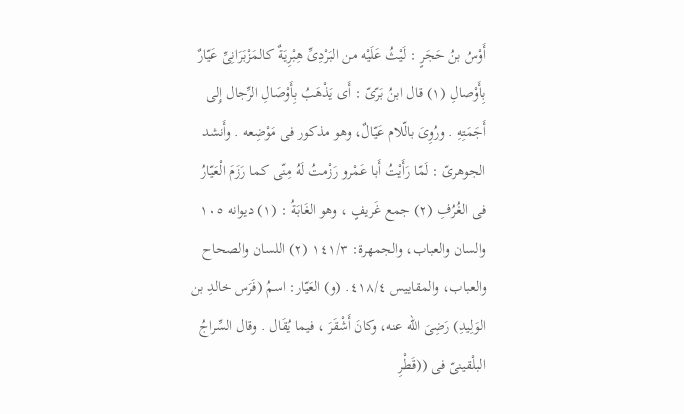أَوْسُ بنُ حَجَرٍ : لَيْثُ عَلَيْه من البَرْدِىِّ هِبْرِيَةٌ كالمَزْبَرَانِىِّ عَيّارٌ بِأَوْصالِ (١) قال ابنُ بَرّىّ : أَى يَذْهَبُ بِأَوْصَالِ الرِّجال إِلى أَجَمَتِهِ . ورُوِىَ بالّلام عَيّالٌ، وهو مذكور فى مَوْضِعه . وأَنشد الجوهرىّ : لَمّا رَأَيْتُ أَبا عَمْرو رَزْمتُ لَهُ مِنّى كما رَزَمَ الْعَيّارُ فى الغُرُفِ (٢) جمع غَريفٍ ، وهو الغَابَةُ : (١) ديوانه ١٠٥ والسان والعباب، والجمهرة: ١٤١/٣ (٢) اللسان والصحاح والعباب، والمقاييس ٤١٨/٤. (و) العَيّار: اسمُ (فَرَس خالدِ بن الوَلِيدِ) رَضِىَ الله عنه، وكانَ أَشْقَرَ ، فيما يُقَال . وقال السِّراجُ البلْقينىّ فى ((قَطْرِ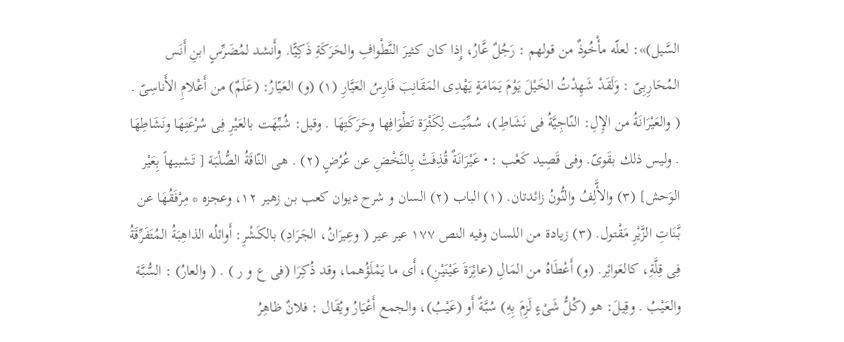السَّيل)»: لعلّه مأْخُوذٌ من قولهم : رَجُلٌ عَّارُ، إِذا كان كثيرَ النَّطْوافِ والحَرَكَةِ ذَكِيًّا. وأَنشد لمُضَرِّسٍ ابنِ أَنَس المُحَارِبِىّ : وَلَقَدْ شَهِدْتُ الخَيْلَ يَوْمَ يَمَامَةٍ يَهْدِى المَقَانِبَ فَارِسُ العَيَّارِ (١) (و) العَيّارُ: (عَلَمٌ) من أَعْلامِ الأَناسِىّ . ( والعَيْرَانَةُ من الإِلِ: النّاجِيَّةُ فى نَشَاطِ)، سُمِّيَت لِكَثْرَة تَطْوَافِها وحَرَكَتِهَا . وقيل: شُبِّهَت بالعَيْرِ فِى سُرْعَتِهَا ونَشَاطِهَا . وليس ذلك بقَوىّ. وفى قَصِيد كَعْب : • عَيْرَانَةٌ قُذِفَتْ بِالنَّخْضِ عن عُرُضٍ (٢) . هى النّاقَةُ الصُّلْبَة [ تَشبيهاً بِعَيْر الوَحش] (٣) والأَّلِفُ والنُّونُ زائدتان. (١) الباب (٢) السان و شرح ديوان كعب بن زهير ١٢، وعجزه * مِرْفَقُهَا عن بَّنَاتِ الزَّيْرِ مَقْتول. (٣) زيادة من اللسان وفيه النص ١٧٧ عیر عير ( وعِيرَانُ، الجَرَادِ) بالكَشْرِ: أَوائلُه الذاهِبَةُ المُتَفَرِّقَةُ فِى قِلَّةِ، كالعَوائِر. (و) أَعْطَاهُ من المَالِ (عائِرَةَ عَيْنَيْنِ)، أَى ما يَمْلَؤُهما، وقد ذُكِرَا (فی ع و ر ) . ( والعارُ) : السُّبَّة والعَيْبُ . وقِيلَ: هو (كُلُّ شَىْءٍ لَزِمَ بِهِ) سُبَّةٌ أَو (عَيْبُ)، والجمع أَعْيَارُ ويُقَال : فلانٌ ظاهِرُ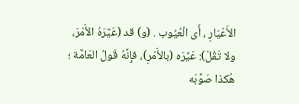الأَعْيَارِ ، أَى الْعُيُوب . (و) قد (عَيَّرَهُ الأَمْرَ، ولا تَقُلْ): عَيَّرَه (بالأَمْرِ)، فإِنَّهُ قَولُ العَامَّة ؛ هُكذا صَوَّبَه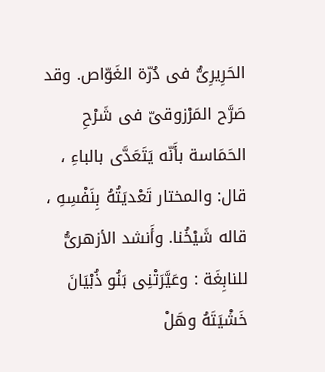الحَرِيرِىُّ فى دُرّة الغَوّاص. وقد صَرَّح المَرْزوقىّ فى شَرْحِ الحَمَاسة بأَنّه يَتَعَدَّى بالباءِ ، قال: والمختار تَعْديَتُهُ بِنَفْسِهِ ، قاله شَيْخُنا. وأَنشد الأزهرىُّ للنابِغَة : وعَيَّرَتْنِى بَنُو ذُبْيَانَ خَشْيَتَهُ وهَلْ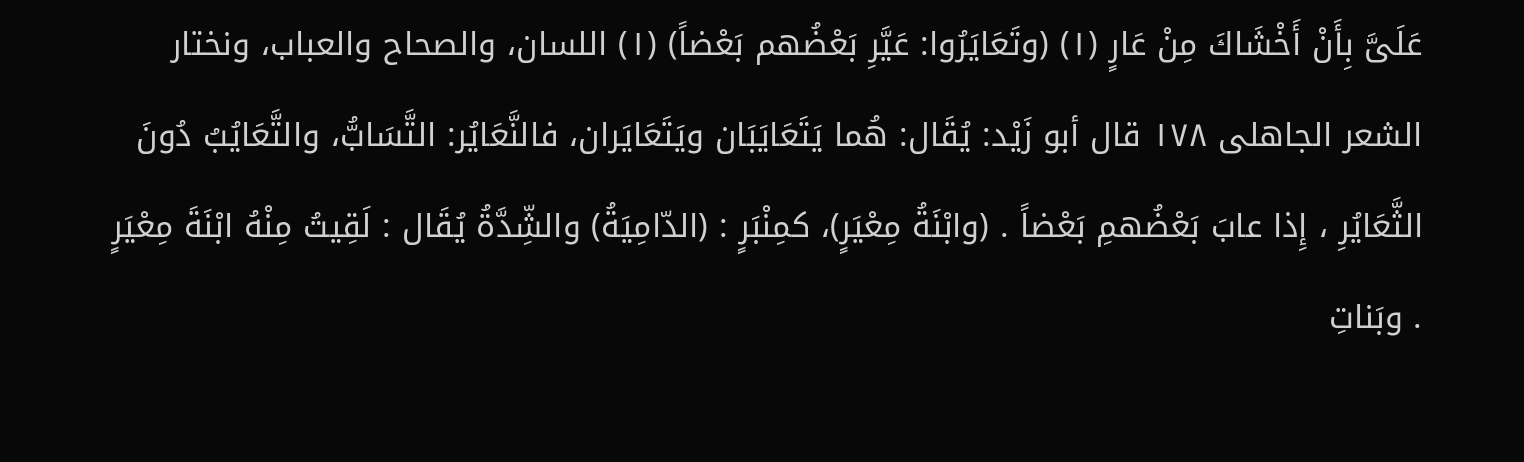عَلَىَّ بِأَنْ أَخْشَاكَ مِنْ عَارٍ (١) (وتَعَايَرُوا: عَيَّرِ بَعْضُهم بَعْضاً) (١) اللسان، والصحاح والعباب، ونختار الشعر الجاهلى ١٧٨ قال أبو زَيْد: يُقَال: هُما يَتَعَايَبَان ويَتَعَايَران، فالنَّعَايُر: التَّسَابُّ، والتَّعَايُبُ دُونَ الثَّعَايُرِ ، إِذا عابَ بَعْضُهمِ بَعْضاً . (وابْنَةُ مِعْيَرٍ)، كمِنْبَرٍ : (الدّامِيَةُ) والشِّدَّةُ يُقَال : لَقِيتُ مِنْهُ ابْنَةَ مِعْيَرٍ . وبَناتِ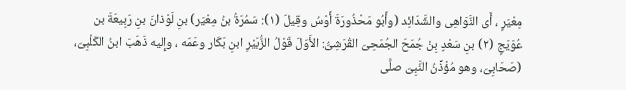مِعْيَرٍ ، أَى النَّوَاهِى والشَّدَائِد (وأَبُو مَحْذُورَةَ أَوْسُ وقِيلَ (١): سَمُرَةُ بنُ مِعْيَر) بنِ لَوْذانَ بنِ رَبِيعَةَ بن عُوَيَجٍ (٢) بنِ سَعْدٍ بِنْ جُمَحَ الجُمَحِىّ القُرَشِىُّ: الأَوّلَ قَوْلُ الزُّبَيْرِ ابنِ بَكّار وعَمّه ، وإِليه ذَهَبَ ابنُ الكَلْبِىّ، (صَحَابِىّ، وهو مُؤْذِّنُ النَّبِىّ صلَّى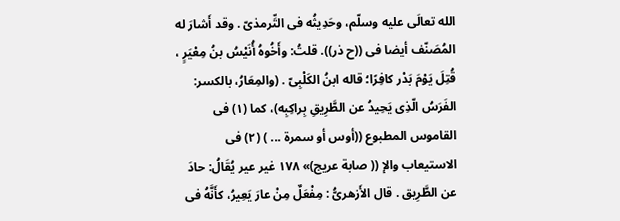الله تعالَى عليه وسلّم، وحَدِيثُه فى التِّرمذىّ . وقد أَشارَ له المُصَنّف أيضا فى ((ح ذر)). قلتُ: وأَخُوهُ أُنَيْسُ بنُ مِعْيَرٍ ، قُتِلَ يَوْمَ بَدْر كافِرًا؛ قاله ابنُ الكَلْبِىّ . (والمِعَارُ، بالكسر: الفَرَسُ الّذِى يَحِيدُ عن الطَّرِيقِ بِراكِبِه)، كما (١) فى القاموس المطبوع ((أوس أو سمرة ... ) (٢) فى الاستيعاب والإ (( صابة عريج)» ١٧٨ غير عیر يُقَالُ: حادَ عن الطَّرِيق . قال الأَزهرىُّ : مِفْعَلٌ مِنْ عارَ يَعِيرُ، كأَنَّهُ فى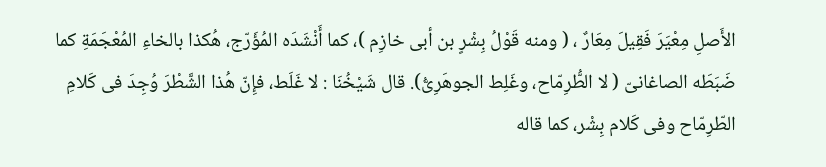الأَصلِ مِعْيَرَ فَقِيلَ مِعَارٌ ، ( ومنه قَوْلُ بِشْرٍ بن أبى خازِم )، كما أَنْشَدَه المُؤَرّج، هُكذا بالخاءِ المُعْجَمَةِ كما ضَبَطَه الصاغانىّ ( لا الطُّرِمّاح، وغَلِط الجوهَرِىُّ). قال شَيْخُنَا : لا غَلَط، فإِنّ هُذا الشَّطْرَ وُجِدَ فى كَلامِ الطّرِمّاح وفى كَلام بِشْر، كما قاله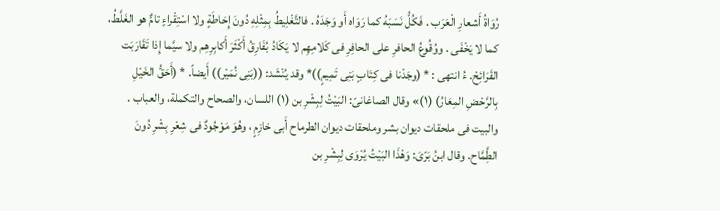رُوَاةُ أَشعارِ الْعَرَب . فَكُلُّ نَسَبَهُ كما رَوَاه أَو وَجَدَهُ . فالتَّغْلِيطُ بِمِثْلِهِ دُونَ إِحَاطَةٍ ولا اسْتِقْراءٍ تامٌّ هو الغَلَّطُ، كما لا يَخْفَى . ووُقُوعُ الحافرِ على الحافِرِ فى كَلامِهِم لا يَكَادُ بُفَارِقُ أَكْثَرَ أَكابِرِهِم ولا سيَّما إِذا تَقَارَبَت القَرَائِحْ. ءُ انتهى : * (وجَدْنا فى كِتَابٍ بَنِى تَمِيمٍ))* وقد يُنْشَد: ((بَنِى نُمَيْر)) أَيضاً. * (أَحَقُّ الخَيْلِ بِالرَّحْضِ المِعَارُ) (١)» وقال الصاغانىّ: البَيْتُ لِبِشْرِ بن (١) اللسان، والصحاح والتكملة، والعباب . والبيت فى ملحقات ديوان بشر وملحقات ديوان الطرماح أَبى خازِمٍ ، وهُوَ مَوْجُودٌ فى شِعْرِ بِشْرِ دُونَ الطَِّمَّاح. وقال ابنُ بَرّىَ: وَهْذَا البَيْتُ يُرْوَى لِبِشْرِ بن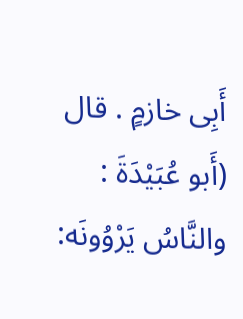أَبِى خازمٍ . قال (أَبو عُبَيْدَةَ : والنَّاسُ يَرْوُونَه: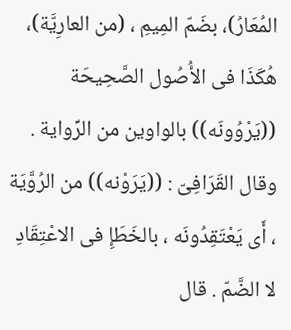المُعَارُ)، بضَمّ المِيمِ ، (من العارِيَّة)، هُكَذَا فى الأُصُول الصَّحِيحَة ((يَرْوُونَه)) بالواوين من الرِّواية . وقال القَرَافِىّ : ((يَرَوْنه)) من الرُوَّيَة ، أَى يَعْتَقِدُونَه ، بالخَطَإِ فى الاعْتِقَادِ لا الضَّمّ . قال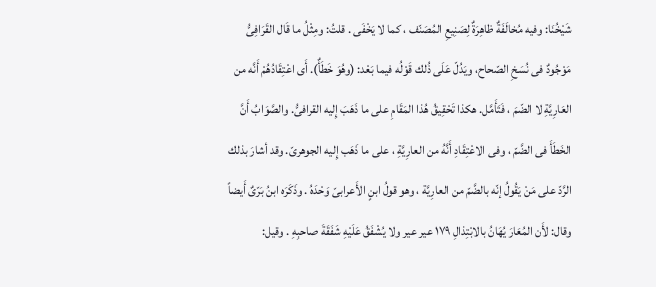شَيْخُنَا: وفيه مُخالَفَةٌ ظاهِرَةٌ لِصَنِيعِ المُصَنّف ، كما لا يَخْفَى . قلتُ: ومِثْلُ ما قَال القَرَافِىُّ مَوْجُودٌ فى نُسَخِ الصّحاح، ويَدُلّ عَلَى ذُلك قَوْلُه فيما بَعْد: (وهُوَ خَطَأٌ). أَى اعْتِقَادُهُمْ أَنَّه من العَارِيَّةِ لا الضّمَ ، فَتَأَمَّل. هكذا تَحْقِيقُ هُذا المَقَامِ على ما ذَهَبَ إِليه القرافىُّ. والصَّوَابُ أَنَّ الخَطَأَ فى الضَّمّ ، وفى الاعْتِقَادِ أَنَّهُ من العارِيَّةِ ، على ما ذَهَب إِليه الجوهرىّ. وقد أشارَ بذلك الرَّدّ على مَنْ يَقُولُ إنّه بالضَّمّ من العارِيَّة ، وهو قولُ ابنٍ الأَعرابىّ وَحْدَهُ . وذَكَرَه ابنُ بَرّىٌ أَيضاً وقال: لأَن المُعَارَ يُهَانُ بالابْتِذالِ ١٧٩ عير عیر ولا يُشْفَقُ عَلَيْهِ شَفَقَةَ صاحبِهِ . وقيل: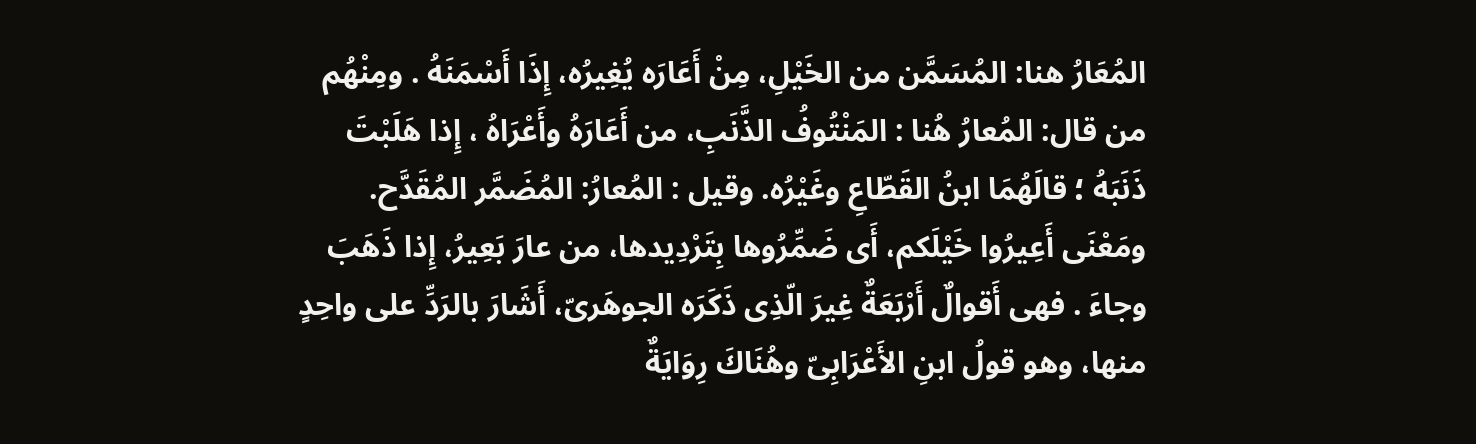المُعَارُ هنا: المُسَمَّن من الخَيْلِ، مِنْ أَعَارَه يُغِيرُه، إِذَا أَسْمَنَهُ . ومِنْهُم من قال: المُعارُ هُنا : المَنْتُوفُ الذَّنَبِ، من أَعَارَهُ وأَعْرَاهُ ، إِذا هَلَبْتَ ذَنَبَهُ ؛ قالَهُمَا ابنُ القَطّاعِ وغَيْرُه. وقيل : المُعارُ: المُضَمَّر المُقَدَّح. ومَعْنَى أَعِيرُوا خَيْلَكم، أَى ضَمِّرُوها بِتَرْدِيدها، من عارَ بَعِيرُ، إِذا ذَهَبَ وجاءَ . فهى أَقوالٌ أَرْبَعَةٌ غِيرَ الّذِى ذَكَرَه الجوهَرىّ، أَشَارَ بالرَدِّ على واحِدٍ منها، وهو قولُ ابنِ الأَعْرَابِىّ وهُنَاكَ رِوَايَةٌ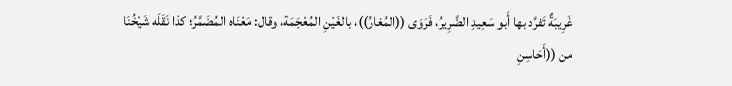غَرِيبَةٌ تَفرَّد بها أَبو سَعِيدِ الضَّرِيرُ، فَرَوَى ((المُغارُ))، بالغَيْنِ المُعْجَمَة، وقال: مَعْنَاه المُضَمَّرُ؛ كذا نَقَلَه شَيْخُنَا من ((أَحَاسِنِ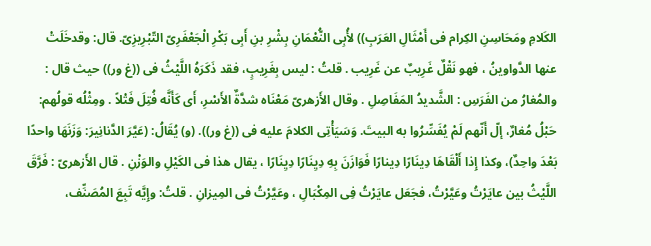الكَلامِ ومَحَاسِنِ الكِرام فى أَمْثَالِ العَرَبِ)) لأُبِى النُّعْمَانِ بِشْرِ بنِ أَبِى بَكْرِ الْجَعْفَرِىّ التّبْرِيزِىّ. قال: وقدخَلَتْ عنها الدَّواوينُ ، فهو نَقْلٌ غَرِيبٌ عن غَرِيب . قلتُ : ليس بِغَرِيبٍ، فقد ذَكَرَهُ اللَّيْثُ فى ((غ ور)) حيث قال : والمُغارُ من الفَرَسِ : الشَّديدُ المَفَاصِلِ . وقال الأَزهرىّ مَعْنَاه شدَّةٌ الأَسْرِ، أَى كَأَنَّه فُتِلَ فَتْلاً . ومِثْلُه قولُهم: حَبْلُ مُغارٌ، إلّ أَنّهم لَمْ يُفَسِّرُوا به البيتَ. وَسَيَأْتِى الكلامَ عليه فى ((غ ور)). (و) يُقَالُ: (عَيَّرَ الدَّنانِيرَ: وَزَنَهَا واحدًا بَعْدَ واحِدٌ)، وكذا إِذا أَلْقَاهَا دِينَارًا دِينارًا فَوَازَنَ بِهِ دِيِنَارًا دِيِنَارًا ، يقال هذا فى الكَيْلِ والوَزْنِ . قال الأَزهرىّ : فَرَّقَ اللَّيْثُ بين عايَرْتُ وعَيَّرْتُ، فجَعَل عايَرْتُ فِى المِكْبَالِ ، وعَيَّرْتُ فى المِيزانِ . قلتُ: وإِيَّه تَبِعَ المُصَنِّف،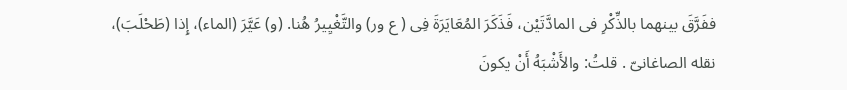ففَرَّقَ بينهما بالذِّكْرِ فى المادَّتَيْن، فَذَكَرَ المُعَايَرَةَ فِى ( ع ور) والتَّغْيِيرُ هُنا. (و) عَيَّرَ (الماء)، إِذا (طَحْلَبَ)، نقله الصاغانىّ . قلتُ: والأَشْبَهُ أَنْ يكونَ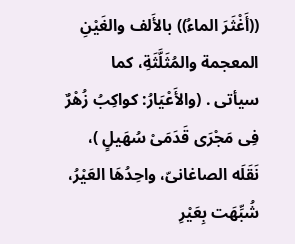((أَغْثَرَ الماءُ)) بالأَلف والغَيْنِ المعجمة والمُثَلَّثَةِ، كما سيأتى . (والأَعْيَارُ: كواكِبُ زُهْرٌ فِى مَجْرَى قَدَمَىْ سُهَيلٍ )، نَقَلَه الصاغانىّ، واحِدُهَا العَيْرُ، شُبِّهَت بِعَيْرِ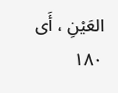العَيْنِ ، أَى ١٨٠